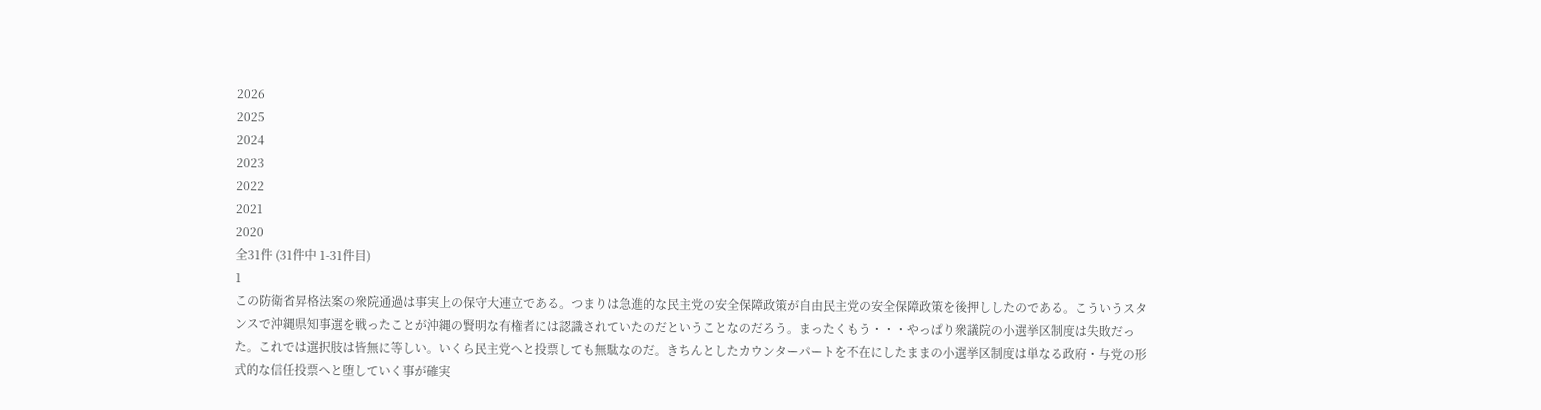2026
2025
2024
2023
2022
2021
2020
全31件 (31件中 1-31件目)
1
この防衛省昇格法案の衆院通過は事実上の保守大連立である。つまりは急進的な民主党の安全保障政策が自由民主党の安全保障政策を後押ししたのである。こういうスタンスで沖縄県知事選を戦ったことが沖縄の賢明な有権者には認識されていたのだということなのだろう。まったくもう・・・やっぱり衆議院の小選挙区制度は失敗だった。これでは選択肢は皆無に等しい。いくら民主党へと投票しても無駄なのだ。きちんとしたカウンターパートを不在にしたままの小選挙区制度は単なる政府・与党の形式的な信任投票へと堕していく事が確実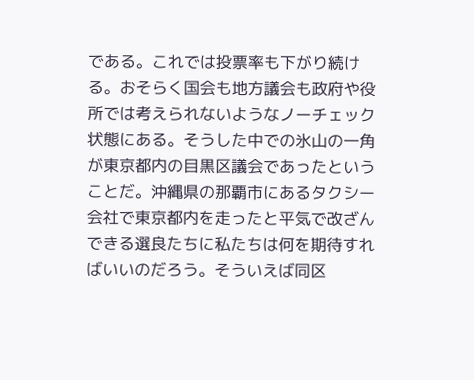である。これでは投票率も下がり続ける。おそらく国会も地方議会も政府や役所では考えられないようなノーチェック状態にある。そうした中での氷山の一角が東京都内の目黒区議会であったということだ。沖縄県の那覇市にあるタクシー会社で東京都内を走ったと平気で改ざんできる選良たちに私たちは何を期待すればいいのだろう。そういえば同区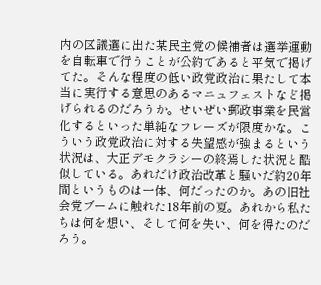内の区議選に出た某民主党の候補者は選挙運動を自転車で行うことが公約であると平気で掲げてた。そんな程度の低い政党政治に果たして本当に実行する意思のあるマニュフェストなど掲げられるのだろうか。せいぜい郵政事業を民営化するといった単純なフレーズが限度かな。こういう政党政治に対する失望感が強まるという状況は、大正デモクラシーの終焉した状況と酷似している。あれだけ政治改革と騒いだ約20年間というものは一体、何だったのか。あの旧社会党ブームに触れた18年前の夏。あれから私たちは何を想い、そして何を失い、何を得たのだろう。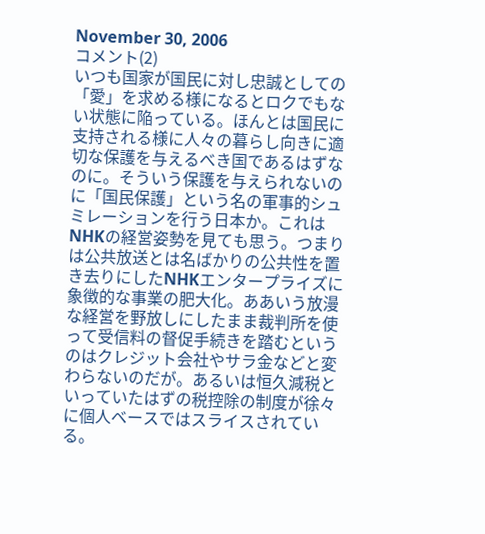November 30, 2006
コメント(2)
いつも国家が国民に対し忠誠としての「愛」を求める様になるとロクでもない状態に陥っている。ほんとは国民に支持される様に人々の暮らし向きに適切な保護を与えるべき国であるはずなのに。そういう保護を与えられないのに「国民保護」という名の軍事的シュミレーションを行う日本か。これはNHKの経営姿勢を見ても思う。つまりは公共放送とは名ばかりの公共性を置き去りにしたNHKエンタープライズに象徴的な事業の肥大化。ああいう放漫な経営を野放しにしたまま裁判所を使って受信料の督促手続きを踏むというのはクレジット会社やサラ金などと変わらないのだが。あるいは恒久減税といっていたはずの税控除の制度が徐々に個人ベースではスライスされている。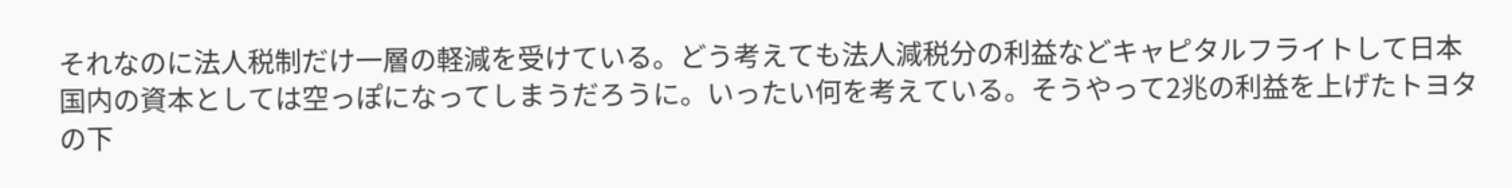それなのに法人税制だけ一層の軽減を受けている。どう考えても法人減税分の利益などキャピタルフライトして日本国内の資本としては空っぽになってしまうだろうに。いったい何を考えている。そうやって2兆の利益を上げたトヨタの下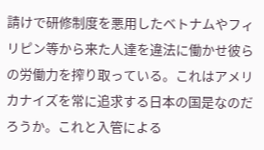請けで研修制度を悪用したベトナムやフィリピン等から来た人達を違法に働かせ彼らの労働力を搾り取っている。これはアメリカナイズを常に追求する日本の国是なのだろうか。これと入管による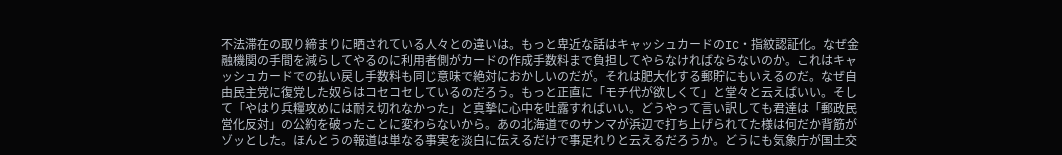不法滞在の取り締まりに晒されている人々との違いは。もっと卑近な話はキャッシュカードのIC・指紋認証化。なぜ金融機関の手間を減らしてやるのに利用者側がカードの作成手数料まで負担してやらなければならないのか。これはキャッシュカードでの払い戻し手数料も同じ意味で絶対におかしいのだが。それは肥大化する郵貯にもいえるのだ。なぜ自由民主党に復党した奴らはコセコセしているのだろう。もっと正直に「モチ代が欲しくて」と堂々と云えばいい。そして「やはり兵糧攻めには耐え切れなかった」と真摯に心中を吐露すればいい。どうやって言い訳しても君達は「郵政民営化反対」の公約を破ったことに変わらないから。あの北海道でのサンマが浜辺で打ち上げられてた様は何だか背筋がゾッとした。ほんとうの報道は単なる事実を淡白に伝えるだけで事足れりと云えるだろうか。どうにも気象庁が国土交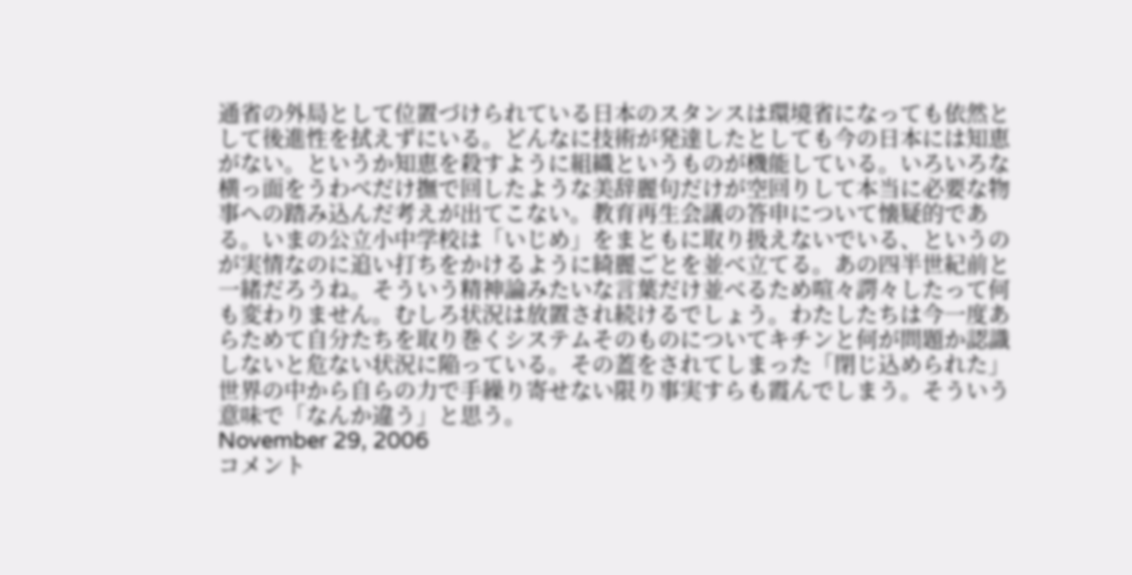通省の外局として位置づけられている日本のスタンスは環境省になっても依然として後進性を拭えずにいる。どんなに技術が発達したとしても今の日本には知恵がない。というか知恵を殺すように組織というものが機能している。いろいろな横っ面をうわべだけ撫で回したような美辞麗句だけが空回りして本当に必要な物事への踏み込んだ考えが出てこない。教育再生会議の答申について懐疑的である。いまの公立小中学校は「いじめ」をまともに取り扱えないでいる、というのが実情なのに追い打ちをかけるように綺麗ごとを並べ立てる。あの四半世紀前と一緒だろうね。そういう精神論みたいな言葉だけ並べるため喧々諤々したって何も変わりません。むしろ状況は放置され続けるでしょう。わたしたちは今一度あらためて自分たちを取り巻くシステムそのものについてキチンと何が問題か認識しないと危ない状況に陥っている。その蓋をされてしまった「閉じ込められた」世界の中から自らの力で手繰り寄せない限り事実すらも霞んでしまう。そういう意味で「なんか違う」と思う。
November 29, 2006
コメント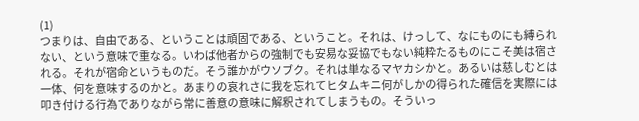(1)
つまりは、自由である、ということは頑固である、ということ。それは、けっして、なにものにも縛られない、という意味で重なる。いわば他者からの強制でも安易な妥協でもない純粋たるものにこそ美は宿される。それが宿命というものだ。そう誰かがウソブク。それは単なるマヤカシかと。あるいは慈しむとは一体、何を意味するのかと。あまりの哀れさに我を忘れてヒタムキニ何がしかの得られた確信を実際には叩き付ける行為でありながら常に善意の意味に解釈されてしまうもの。そういっ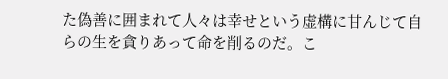た偽善に囲まれて人々は幸せという虚構に甘んじて自らの生を貪りあって命を削るのだ。こ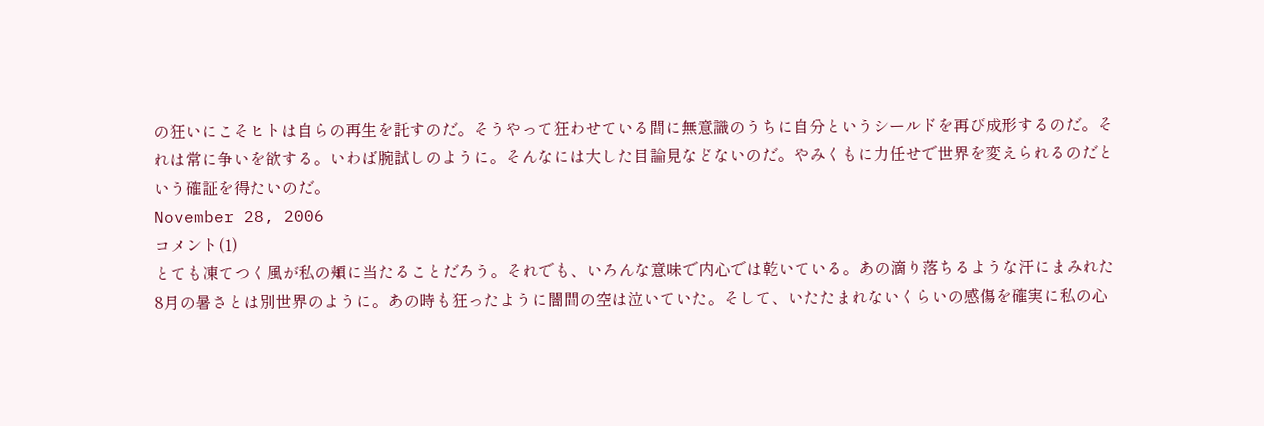の狂いにこそヒトは自らの再生を託すのだ。そうやって狂わせている間に無意識のうちに自分というシールドを再び成形するのだ。それは常に争いを欲する。いわば腕試しのように。そんなには大した目論見などないのだ。やみくもに力任せで世界を変えられるのだという確証を得たいのだ。
November 28, 2006
コメント(1)
とても凍てつく風が私の頬に当たることだろう。それでも、いろんな意味で内心では乾いている。あの滴り落ちるような汗にまみれた8月の暑さとは別世界のように。あの時も狂ったように闇間の空は泣いていた。そして、いたたまれないくらいの感傷を確実に私の心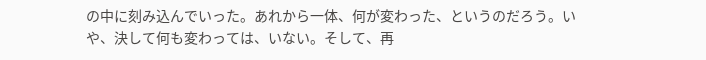の中に刻み込んでいった。あれから一体、何が変わった、というのだろう。いや、決して何も変わっては、いない。そして、再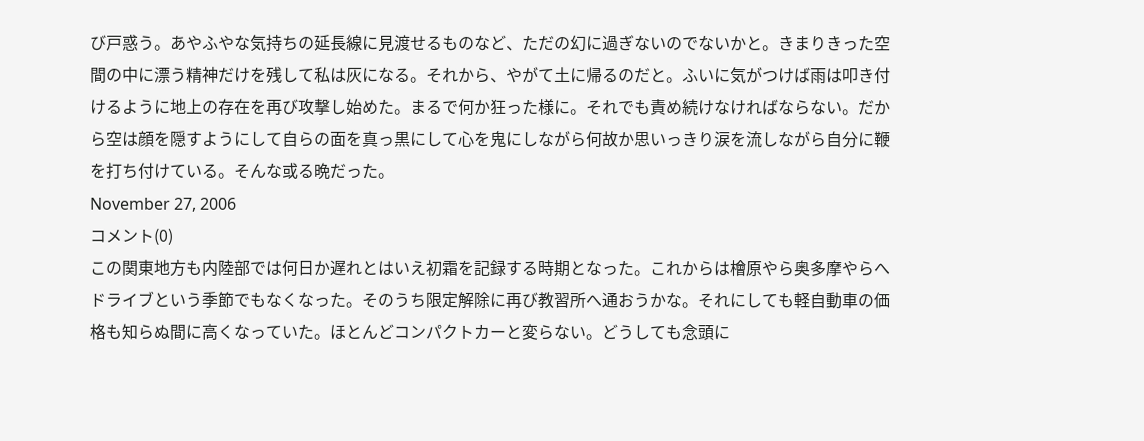び戸惑う。あやふやな気持ちの延長線に見渡せるものなど、ただの幻に過ぎないのでないかと。きまりきった空間の中に漂う精神だけを残して私は灰になる。それから、やがて土に帰るのだと。ふいに気がつけば雨は叩き付けるように地上の存在を再び攻撃し始めた。まるで何か狂った様に。それでも責め続けなければならない。だから空は顔を隠すようにして自らの面を真っ黒にして心を鬼にしながら何故か思いっきり涙を流しながら自分に鞭を打ち付けている。そんな或る晩だった。
November 27, 2006
コメント(0)
この関東地方も内陸部では何日か遅れとはいえ初霜を記録する時期となった。これからは檜原やら奥多摩やらへドライブという季節でもなくなった。そのうち限定解除に再び教習所へ通おうかな。それにしても軽自動車の価格も知らぬ間に高くなっていた。ほとんどコンパクトカーと変らない。どうしても念頭に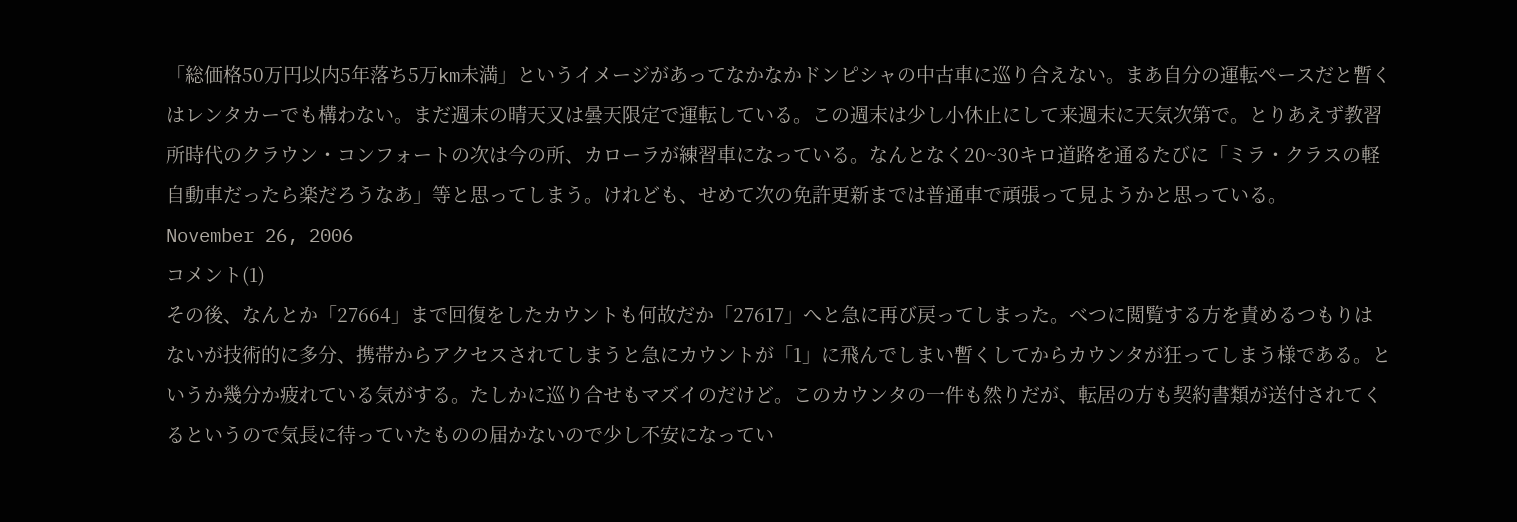「総価格50万円以内5年落ち5万km未満」というイメージがあってなかなかドンピシャの中古車に巡り合えない。まあ自分の運転ペースだと暫くはレンタカーでも構わない。まだ週末の晴天又は曇天限定で運転している。この週末は少し小休止にして来週末に天気次第で。とりあえず教習所時代のクラウン・コンフォートの次は今の所、カローラが練習車になっている。なんとなく20~30キロ道路を通るたびに「ミラ・クラスの軽自動車だったら楽だろうなあ」等と思ってしまう。けれども、せめて次の免許更新までは普通車で頑張って見ようかと思っている。
November 26, 2006
コメント(1)
その後、なんとか「27664」まで回復をしたカウントも何故だか「27617」へと急に再び戻ってしまった。べつに閲覧する方を責めるつもりはないが技術的に多分、携帯からアクセスされてしまうと急にカウントが「1」に飛んでしまい暫くしてからカウンタが狂ってしまう様である。というか幾分か疲れている気がする。たしかに巡り合せもマズイのだけど。このカウンタの一件も然りだが、転居の方も契約書類が送付されてくるというので気長に待っていたものの届かないので少し不安になってい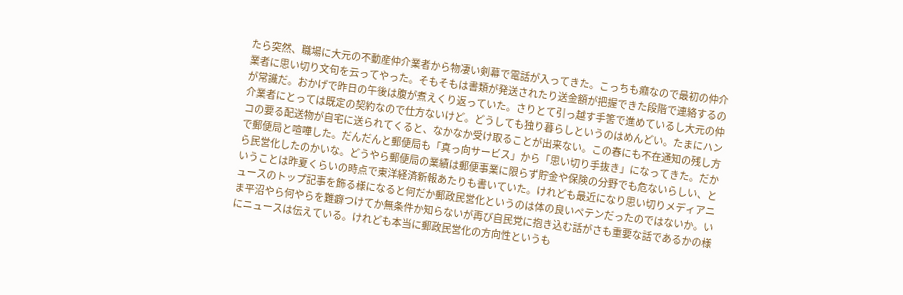たら突然、職場に大元の不動産仲介業者から物凄い剣幕で電話が入ってきた。こっちも癪なので最初の仲介業者に思い切り文句を云ってやった。そもそもは書類が発送されたり送金額が把握できた段階で連絡するのが常識だ。おかげで昨日の午後は腹が煮えくり返っていた。さりとて引っ越す手筈で進めているし大元の仲介業者にとっては既定の契約なので仕方ないけど。どうしても独り暮らしというのはめんどい。たまにハンコの要る配送物が自宅に送られてくると、なかなか受け取ることが出来ない。この春にも不在通知の残し方で郵便局と喧嘩した。だんだんと郵便局も「真っ向サービス」から「思い切り手抜き」になってきた。だから民営化したのかいな。どうやら郵便局の業績は郵便事業に限らず貯金や保険の分野でも危ないらしい、ということは昨夏くらいの時点で東洋経済新報あたりも書いていた。けれども最近になり思い切りメディアニュースのトップ記事を飾る様になると何だか郵政民営化というのは体の良いペテンだったのではないか。いま平沼やら何やらを難癖つけてか無条件か知らないが再び自民党に抱き込む話がさも重要な話であるかの様にニュースは伝えている。けれども本当に郵政民営化の方向性というも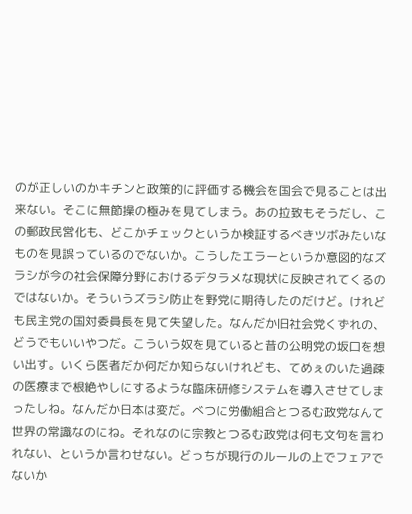のが正しいのかキチンと政策的に評価する機会を国会で見ることは出来ない。そこに無節操の極みを見てしまう。あの拉致もそうだし、この郵政民営化も、どこかチェックというか検証するべきツボみたいなものを見誤っているのでないか。こうしたエラーというか意図的なズラシが今の社会保障分野におけるデタラメな現状に反映されてくるのではないか。そういうズラシ防止を野党に期待したのだけど。けれども民主党の国対委員長を見て失望した。なんだか旧社会党くずれの、どうでもいいやつだ。こういう奴を見ていると昔の公明党の坂口を想い出す。いくら医者だか何だか知らないけれども、てめぇのいた過疎の医療まで根絶やしにするような臨床研修システムを導入させてしまったしね。なんだか日本は変だ。べつに労働組合とつるむ政党なんて世界の常識なのにね。それなのに宗教とつるむ政党は何も文句を言われない、というか言わせない。どっちが現行のルールの上でフェアでないか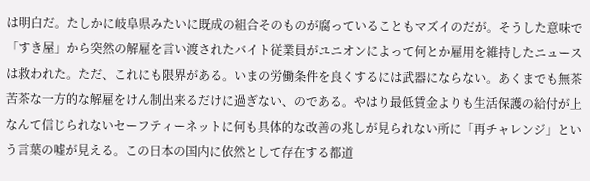は明白だ。たしかに岐阜県みたいに既成の組合そのものが腐っていることもマズイのだが。そうした意味で「すき屋」から突然の解雇を言い渡されたバイト従業員がユニオンによって何とか雇用を維持したニュースは救われた。ただ、これにも限界がある。いまの労働条件を良くするには武器にならない。あくまでも無茶苦茶な一方的な解雇をけん制出来るだけに過ぎない、のである。やはり最低賃金よりも生活保護の給付が上なんて信じられないセーフティーネットに何も具体的な改善の兆しが見られない所に「再チャレンジ」という言葉の嘘が見える。この日本の国内に依然として存在する都道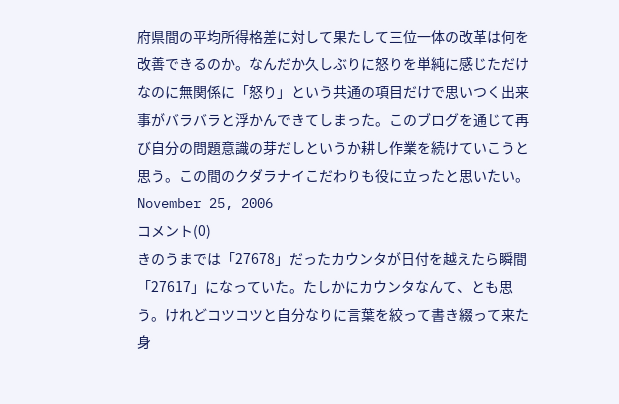府県間の平均所得格差に対して果たして三位一体の改革は何を改善できるのか。なんだか久しぶりに怒りを単純に感じただけなのに無関係に「怒り」という共通の項目だけで思いつく出来事がバラバラと浮かんできてしまった。このブログを通じて再び自分の問題意識の芽だしというか耕し作業を続けていこうと思う。この間のクダラナイこだわりも役に立ったと思いたい。
November 25, 2006
コメント(0)
きのうまでは「27678」だったカウンタが日付を越えたら瞬間「27617」になっていた。たしかにカウンタなんて、とも思う。けれどコツコツと自分なりに言葉を絞って書き綴って来た身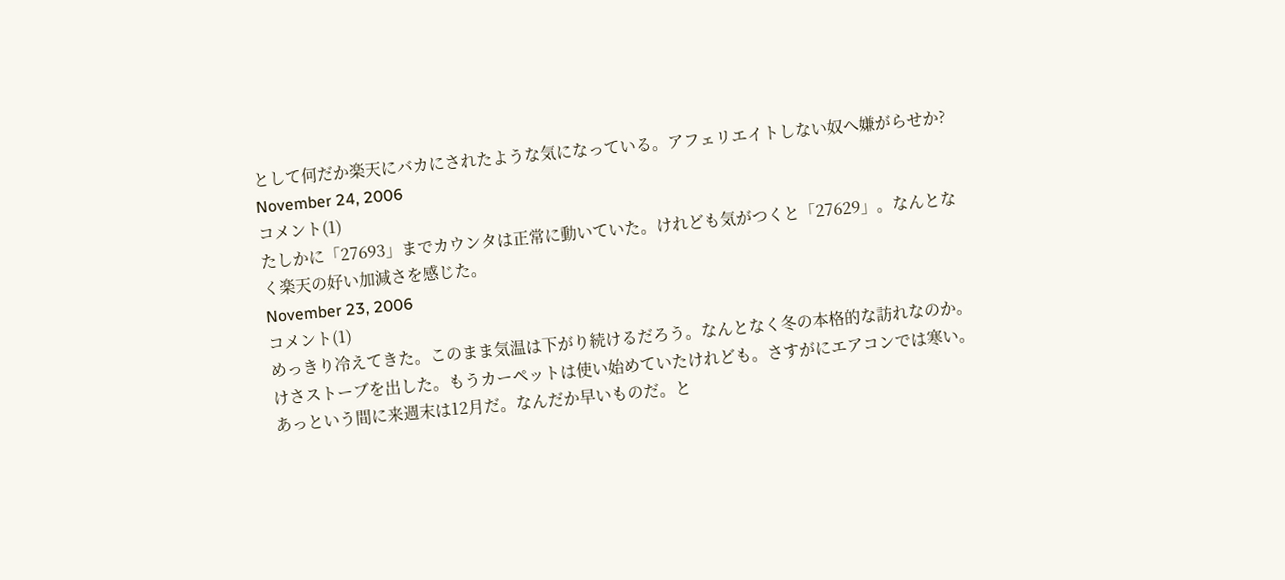として何だか楽天にバカにされたような気になっている。アフェリエイトしない奴へ嫌がらせか?
November 24, 2006
コメント(1)
たしかに「27693」までカウンタは正常に動いていた。けれども気がつくと「27629」。なんとなく楽天の好い加減さを感じた。
November 23, 2006
コメント(1)
めっきり冷えてきた。このまま気温は下がり続けるだろう。なんとなく冬の本格的な訪れなのか。けさストーブを出した。もうカーペットは使い始めていたけれども。さすがにエアコンでは寒い。あっという間に来週末は12月だ。なんだか早いものだ。と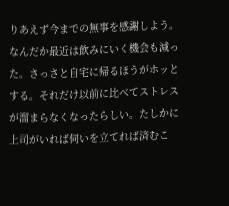りあえず今までの無事を感謝しよう。なんだか最近は飲みにいく機会も減った。さっさと自宅に帰るほうがホッとする。それだけ以前に比べてストレスが溜まらなくなったらしい。たしかに上司がいれば伺いを立てれば済むこ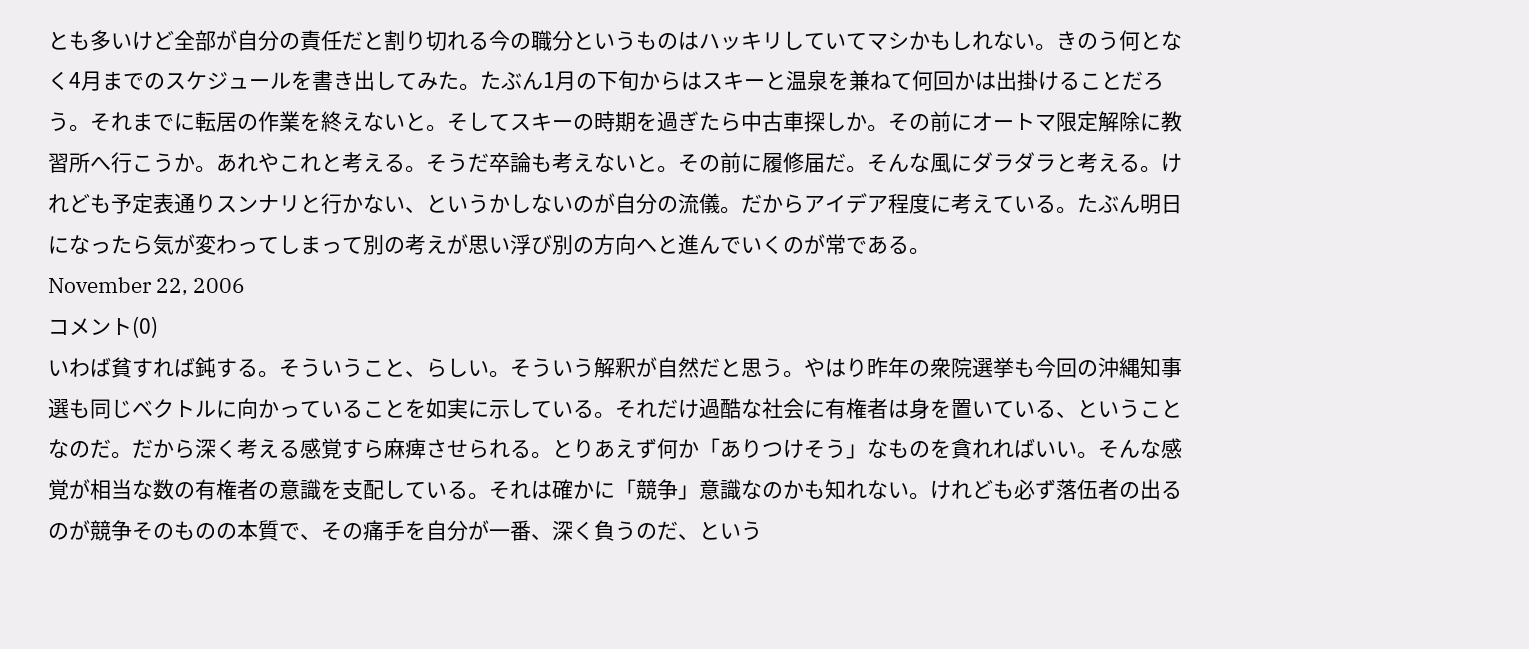とも多いけど全部が自分の責任だと割り切れる今の職分というものはハッキリしていてマシかもしれない。きのう何となく4月までのスケジュールを書き出してみた。たぶん1月の下旬からはスキーと温泉を兼ねて何回かは出掛けることだろう。それまでに転居の作業を終えないと。そしてスキーの時期を過ぎたら中古車探しか。その前にオートマ限定解除に教習所へ行こうか。あれやこれと考える。そうだ卒論も考えないと。その前に履修届だ。そんな風にダラダラと考える。けれども予定表通りスンナリと行かない、というかしないのが自分の流儀。だからアイデア程度に考えている。たぶん明日になったら気が変わってしまって別の考えが思い浮び別の方向へと進んでいくのが常である。
November 22, 2006
コメント(0)
いわば貧すれば鈍する。そういうこと、らしい。そういう解釈が自然だと思う。やはり昨年の衆院選挙も今回の沖縄知事選も同じベクトルに向かっていることを如実に示している。それだけ過酷な社会に有権者は身を置いている、ということなのだ。だから深く考える感覚すら麻痺させられる。とりあえず何か「ありつけそう」なものを貪れればいい。そんな感覚が相当な数の有権者の意識を支配している。それは確かに「競争」意識なのかも知れない。けれども必ず落伍者の出るのが競争そのものの本質で、その痛手を自分が一番、深く負うのだ、という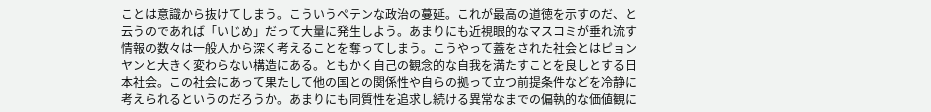ことは意識から抜けてしまう。こういうペテンな政治の蔓延。これが最高の道徳を示すのだ、と云うのであれば「いじめ」だって大量に発生しよう。あまりにも近視眼的なマスコミが垂れ流す情報の数々は一般人から深く考えることを奪ってしまう。こうやって蓋をされた社会とはピョンヤンと大きく変わらない構造にある。ともかく自己の観念的な自我を満たすことを良しとする日本社会。この社会にあって果たして他の国との関係性や自らの拠って立つ前提条件などを冷静に考えられるというのだろうか。あまりにも同質性を追求し続ける異常なまでの偏執的な価値観に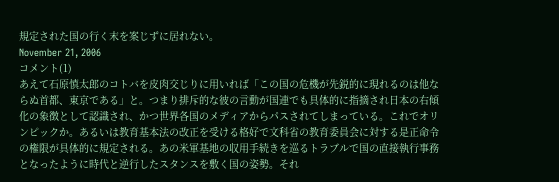規定された国の行く末を案じずに居れない。
November 21, 2006
コメント(1)
あえて石原慎太郎のコトバを皮肉交じりに用いれば「この国の危機が先鋭的に現れるのは他ならぬ首都、東京である」と。つまり排斥的な彼の言動が国連でも具体的に指摘され日本の右傾化の象徴として認識され、かつ世界各国のメディアからパスされてしまっている。これでオリンピックか。あるいは教育基本法の改正を受ける格好で文科省の教育委員会に対する是正命令の権限が具体的に規定される。あの米軍基地の収用手続きを巡るトラブルで国の直接執行事務となったように時代と逆行したスタンスを敷く国の姿勢。それ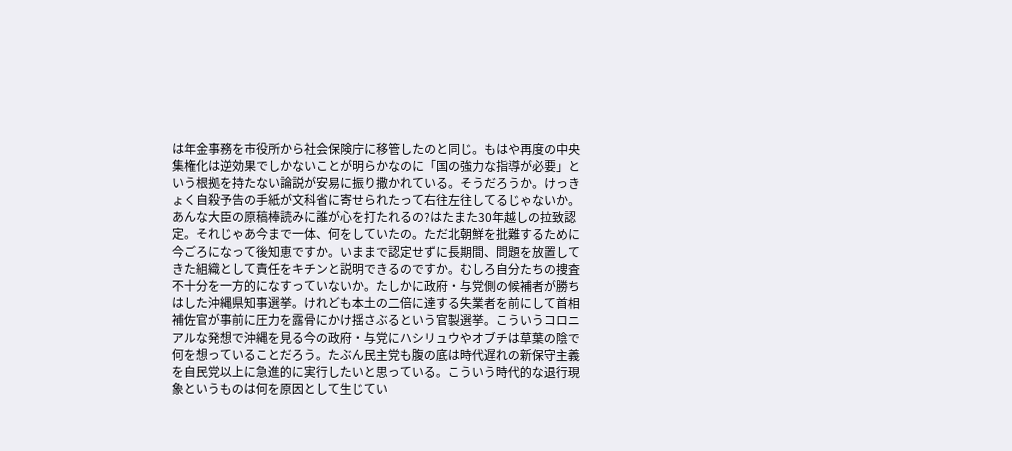は年金事務を市役所から社会保険庁に移管したのと同じ。もはや再度の中央集権化は逆効果でしかないことが明らかなのに「国の強力な指導が必要」という根拠を持たない論説が安易に振り撒かれている。そうだろうか。けっきょく自殺予告の手紙が文科省に寄せられたって右往左往してるじゃないか。あんな大臣の原稿棒読みに誰が心を打たれるの?はたまた30年越しの拉致認定。それじゃあ今まで一体、何をしていたの。ただ北朝鮮を批難するために今ごろになって後知恵ですか。いままで認定せずに長期間、問題を放置してきた組織として責任をキチンと説明できるのですか。むしろ自分たちの捜査不十分を一方的になすっていないか。たしかに政府・与党側の候補者が勝ちはした沖縄県知事選挙。けれども本土の二倍に達する失業者を前にして首相補佐官が事前に圧力を露骨にかけ揺さぶるという官製選挙。こういうコロニアルな発想で沖縄を見る今の政府・与党にハシリュウやオブチは草葉の陰で何を想っていることだろう。たぶん民主党も腹の底は時代遅れの新保守主義を自民党以上に急進的に実行したいと思っている。こういう時代的な退行現象というものは何を原因として生じてい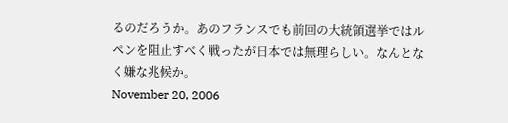るのだろうか。あのフランスでも前回の大統領選挙ではルペンを阻止すべく戦ったが日本では無理らしい。なんとなく嫌な兆候か。
November 20, 2006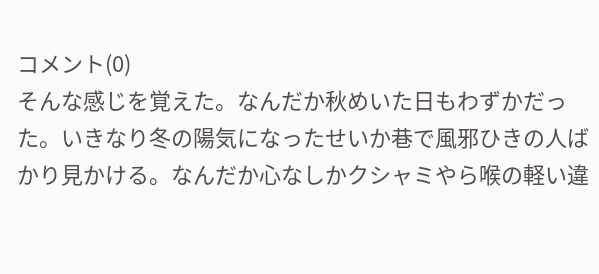コメント(0)
そんな感じを覚えた。なんだか秋めいた日もわずかだった。いきなり冬の陽気になったせいか巷で風邪ひきの人ばかり見かける。なんだか心なしかクシャミやら喉の軽い違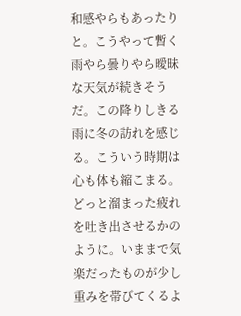和感やらもあったりと。こうやって暫く雨やら曇りやら曖昧な天気が続きそうだ。この降りしきる雨に冬の訪れを感じる。こういう時期は心も体も縮こまる。どっと溜まった疲れを吐き出させるかのように。いままで気楽だったものが少し重みを帯びてくるよ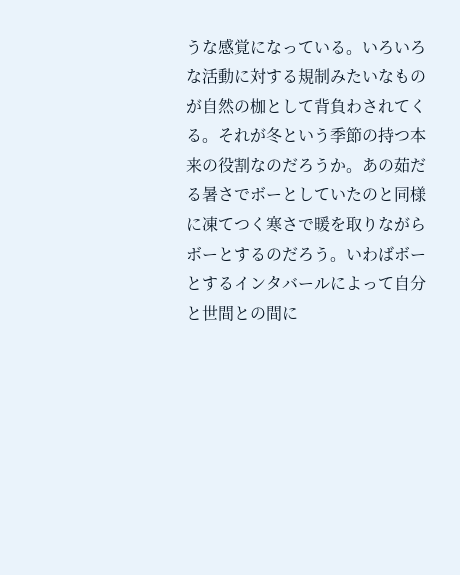うな感覚になっている。いろいろな活動に対する規制みたいなものが自然の枷として背負わされてくる。それが冬という季節の持つ本来の役割なのだろうか。あの茹だる暑さでボーとしていたのと同様に凍てつく寒さで暖を取りながらボーとするのだろう。いわばボーとするインタバールによって自分と世間との間に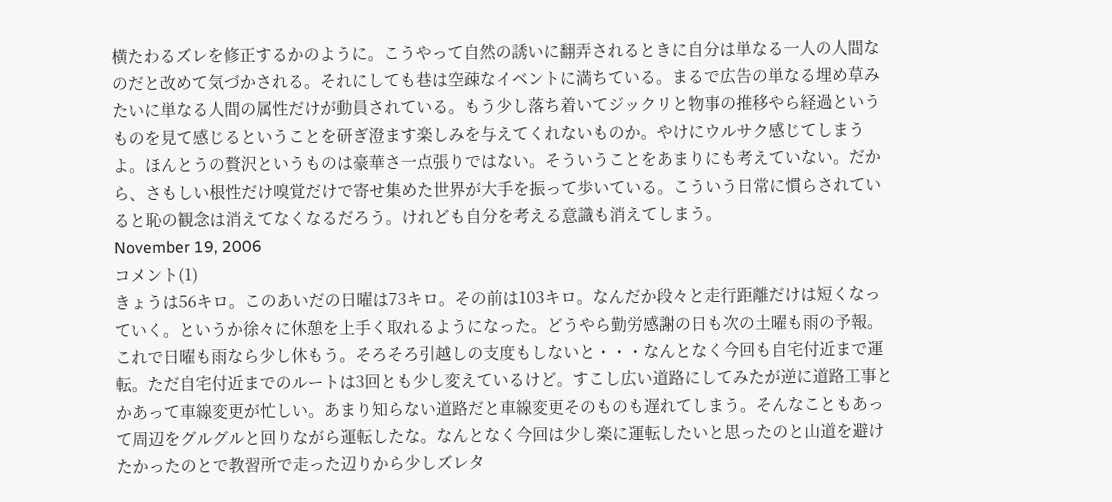横たわるズレを修正するかのように。こうやって自然の誘いに翻弄されるときに自分は単なる一人の人間なのだと改めて気づかされる。それにしても巷は空疎なイベントに満ちている。まるで広告の単なる埋め草みたいに単なる人間の属性だけが動員されている。もう少し落ち着いてジックリと物事の推移やら経過というものを見て感じるということを研ぎ澄ます楽しみを与えてくれないものか。やけにウルサク感じてしまうよ。ほんとうの贅沢というものは豪華さ一点張りではない。そういうことをあまりにも考えていない。だから、さもしい根性だけ嗅覚だけで寄せ集めた世界が大手を振って歩いている。こういう日常に慣らされていると恥の観念は消えてなくなるだろう。けれども自分を考える意識も消えてしまう。
November 19, 2006
コメント(1)
きょうは56キロ。このあいだの日曜は73キロ。その前は103キロ。なんだか段々と走行距離だけは短くなっていく。というか徐々に休憩を上手く取れるようになった。どうやら勤労感謝の日も次の土曜も雨の予報。これで日曜も雨なら少し休もう。そろそろ引越しの支度もしないと・・・なんとなく今回も自宅付近まで運転。ただ自宅付近までのルートは3回とも少し変えているけど。すこし広い道路にしてみたが逆に道路工事とかあって車線変更が忙しい。あまり知らない道路だと車線変更そのものも遅れてしまう。そんなこともあって周辺をグルグルと回りながら運転したな。なんとなく今回は少し楽に運転したいと思ったのと山道を避けたかったのとで教習所で走った辺りから少しズレタ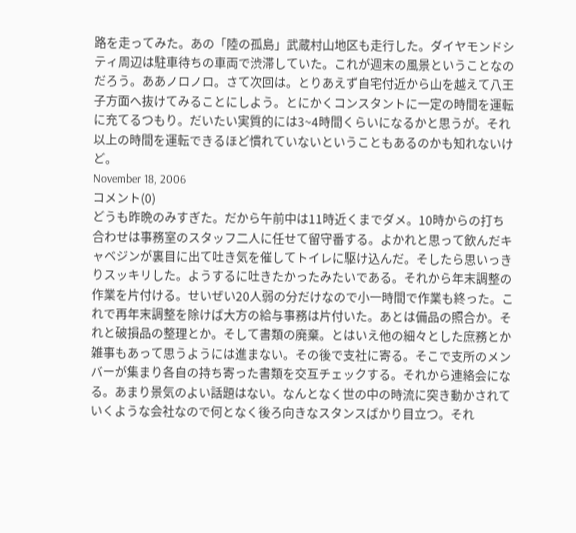路を走ってみた。あの「陸の孤島」武蔵村山地区も走行した。ダイヤモンドシティ周辺は駐車待ちの車両で渋滞していた。これが週末の風景ということなのだろう。ああノロノロ。さて次回は。とりあえず自宅付近から山を越えて八王子方面へ抜けてみることにしよう。とにかくコンスタントに一定の時間を運転に充てるつもり。だいたい実質的には3~4時間くらいになるかと思うが。それ以上の時間を運転できるほど慣れていないということもあるのかも知れないけど。
November 18, 2006
コメント(0)
どうも昨晩のみすぎた。だから午前中は11時近くまでダメ。10時からの打ち合わせは事務室のスタッフ二人に任せて留守番する。よかれと思って飲んだキャベジンが裏目に出て吐き気を催してトイレに駆け込んだ。そしたら思いっきりスッキリした。ようするに吐きたかったみたいである。それから年末調整の作業を片付ける。せいぜい20人弱の分だけなので小一時間で作業も終った。これで再年末調整を除けば大方の給与事務は片付いた。あとは備品の照合か。それと破損品の整理とか。そして書類の廃棄。とはいえ他の細々とした庶務とか雑事もあって思うようには進まない。その後で支社に寄る。そこで支所のメンバーが集まり各自の持ち寄った書類を交互チェックする。それから連絡会になる。あまり景気のよい話題はない。なんとなく世の中の時流に突き動かされていくような会社なので何となく後ろ向きなスタンスばかり目立つ。それ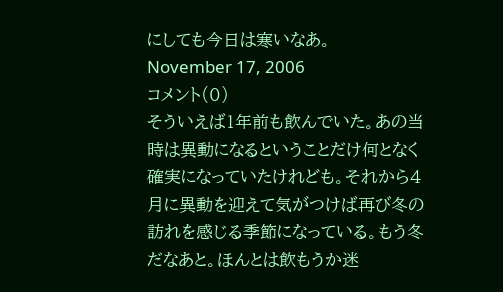にしても今日は寒いなあ。
November 17, 2006
コメント(0)
そういえば1年前も飲んでいた。あの当時は異動になるということだけ何となく確実になっていたけれども。それから4月に異動を迎えて気がつけば再び冬の訪れを感じる季節になっている。もう冬だなあと。ほんとは飲もうか迷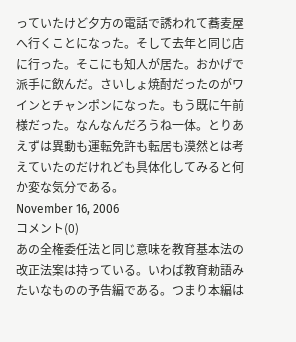っていたけど夕方の電話で誘われて蕎麦屋へ行くことになった。そして去年と同じ店に行った。そこにも知人が居た。おかげで派手に飲んだ。さいしょ焼酎だったのがワインとチャンポンになった。もう既に午前様だった。なんなんだろうね一体。とりあえずは異動も運転免許も転居も漠然とは考えていたのだけれども具体化してみると何か変な気分である。
November 16, 2006
コメント(0)
あの全権委任法と同じ意味を教育基本法の改正法案は持っている。いわば教育勅語みたいなものの予告編である。つまり本編は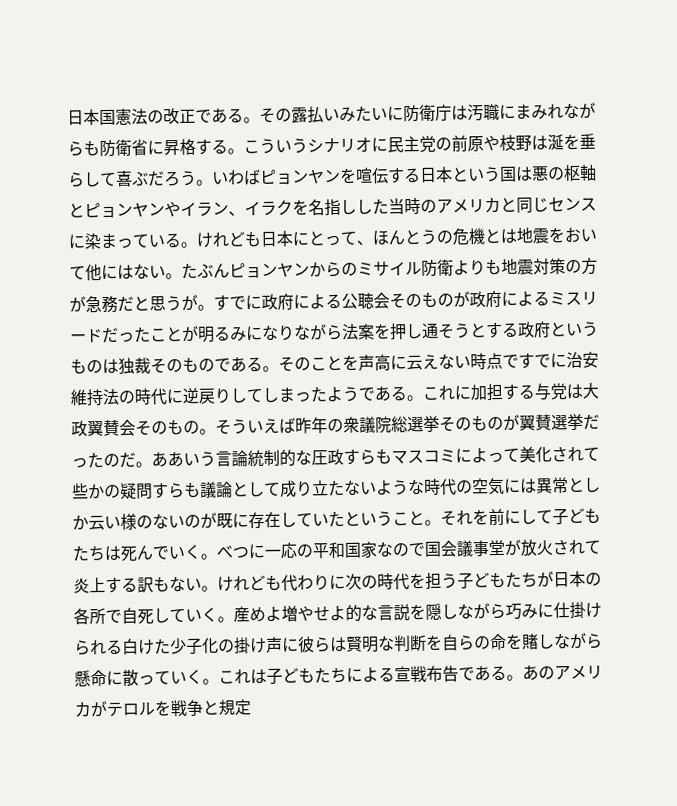日本国憲法の改正である。その露払いみたいに防衛庁は汚職にまみれながらも防衛省に昇格する。こういうシナリオに民主党の前原や枝野は涎を垂らして喜ぶだろう。いわばピョンヤンを喧伝する日本という国は悪の枢軸とピョンヤンやイラン、イラクを名指しした当時のアメリカと同じセンスに染まっている。けれども日本にとって、ほんとうの危機とは地震をおいて他にはない。たぶんピョンヤンからのミサイル防衛よりも地震対策の方が急務だと思うが。すでに政府による公聴会そのものが政府によるミスリードだったことが明るみになりながら法案を押し通そうとする政府というものは独裁そのものである。そのことを声高に云えない時点ですでに治安維持法の時代に逆戻りしてしまったようである。これに加担する与党は大政翼賛会そのもの。そういえば昨年の衆議院総選挙そのものが翼賛選挙だったのだ。ああいう言論統制的な圧政すらもマスコミによって美化されて些かの疑問すらも議論として成り立たないような時代の空気には異常としか云い様のないのが既に存在していたということ。それを前にして子どもたちは死んでいく。べつに一応の平和国家なので国会議事堂が放火されて炎上する訳もない。けれども代わりに次の時代を担う子どもたちが日本の各所で自死していく。産めよ増やせよ的な言説を隠しながら巧みに仕掛けられる白けた少子化の掛け声に彼らは賢明な判断を自らの命を賭しながら懸命に散っていく。これは子どもたちによる宣戦布告である。あのアメリカがテロルを戦争と規定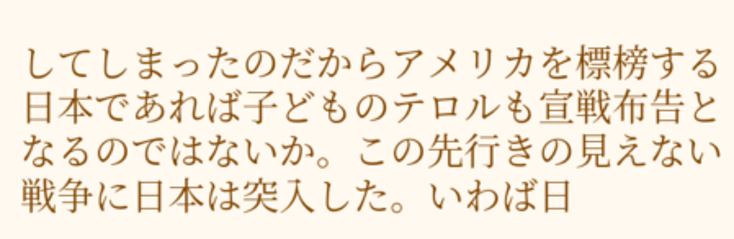してしまったのだからアメリカを標榜する日本であれば子どものテロルも宣戦布告となるのではないか。この先行きの見えない戦争に日本は突入した。いわば日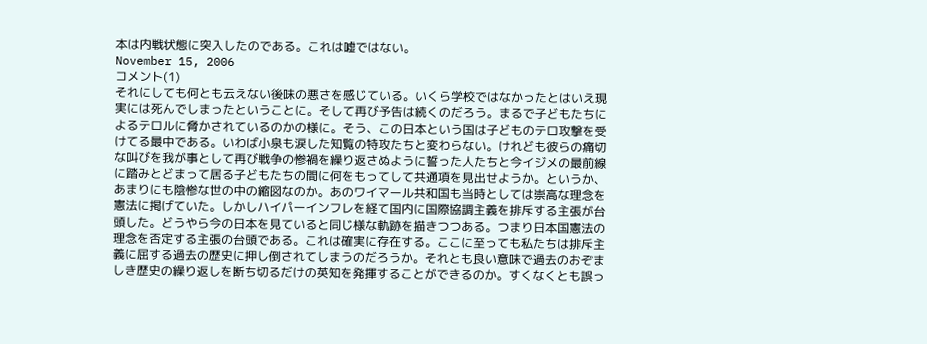本は内戦状態に突入したのである。これは嘘ではない。
November 15, 2006
コメント(1)
それにしても何とも云えない後味の悪さを感じている。いくら学校ではなかったとはいえ現実には死んでしまったということに。そして再び予告は続くのだろう。まるで子どもたちによるテロルに脅かされているのかの様に。そう、この日本という国は子どものテロ攻撃を受けてる最中である。いわば小泉も涙した知覧の特攻たちと変わらない。けれども彼らの痛切な叫びを我が事として再び戦争の惨禍を繰り返さぬように誓った人たちと今イジメの最前線に踏みとどまって居る子どもたちの間に何をもってして共通項を見出せようか。というか、あまりにも陰惨な世の中の縮図なのか。あのワイマール共和国も当時としては崇高な理念を憲法に掲げていた。しかしハイパーインフレを経て国内に国際協調主義を排斥する主張が台頭した。どうやら今の日本を見ていると同じ様な軌跡を描きつつある。つまり日本国憲法の理念を否定する主張の台頭である。これは確実に存在する。ここに至っても私たちは排斥主義に屈する過去の歴史に押し倒されてしまうのだろうか。それとも良い意味で過去のおぞましき歴史の繰り返しを断ち切るだけの英知を発揮することができるのか。すくなくとも誤っ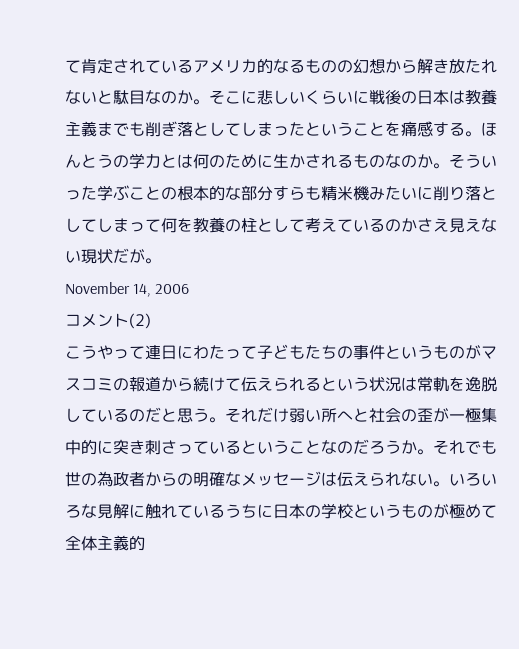て肯定されているアメリカ的なるものの幻想から解き放たれないと駄目なのか。そこに悲しいくらいに戦後の日本は教養主義までも削ぎ落としてしまったということを痛感する。ほんとうの学力とは何のために生かされるものなのか。そういった学ぶことの根本的な部分すらも精米機みたいに削り落としてしまって何を教養の柱として考えているのかさえ見えない現状だが。
November 14, 2006
コメント(2)
こうやって連日にわたって子どもたちの事件というものがマスコミの報道から続けて伝えられるという状況は常軌を逸脱しているのだと思う。それだけ弱い所へと社会の歪が一極集中的に突き刺さっているということなのだろうか。それでも世の為政者からの明確なメッセージは伝えられない。いろいろな見解に触れているうちに日本の学校というものが極めて全体主義的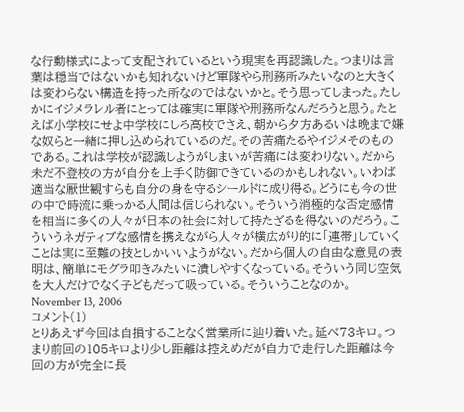な行動様式によって支配されているという現実を再認識した。つまりは言葉は穏当ではないかも知れないけど軍隊やら刑務所みたいなのと大きくは変わらない構造を持った所なのではないかと。そう思ってしまった。たしかにイジメラレル者にとっては確実に軍隊や刑務所なんだろうと思う。たとえば小学校にせよ中学校にしろ高校でさえ、朝から夕方あるいは晩まで嫌な奴らと一緒に押し込められているのだ。その苦痛たるやイジメそのものである。これは学校が認識しようがしまいが苦痛には変わりない。だから未だ不登校の方が自分を上手く防御できているのかもしれない。いわば適当な厭世観すらも自分の身を守るシールドに成り得る。どうにも今の世の中で時流に乗っかる人間は信じられない。そういう消極的な否定感情を相当に多くの人々が日本の社会に対して持たざるを得ないのだろう。こういうネガティブな感情を携えながら人々が横広がり的に「連帯」していくことは実に至難の技としかいいようがない。だから個人の自由な意見の表明は、簡単にモグラ叩きみたいに潰しやすくなっている。そういう同じ空気を大人だけでなく子どもだって吸っている。そういうことなのか。
November 13, 2006
コメント(1)
とりあえず今回は自損することなく営業所に辿り着いた。延べ73キロ。つまり前回の105キロより少し距離は控えめだが自力で走行した距離は今回の方が完全に長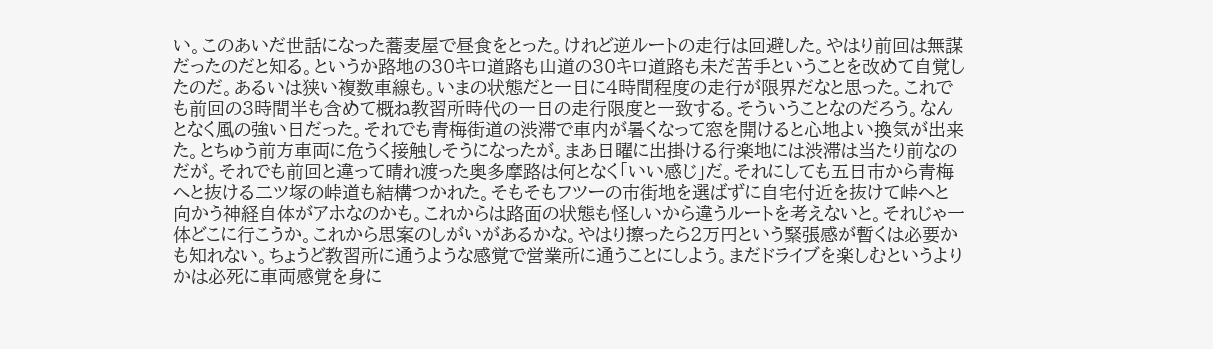い。このあいだ世話になった蕎麦屋で昼食をとった。けれど逆ルートの走行は回避した。やはり前回は無謀だったのだと知る。というか路地の30キロ道路も山道の30キロ道路も未だ苦手ということを改めて自覚したのだ。あるいは狭い複数車線も。いまの状態だと一日に4時間程度の走行が限界だなと思った。これでも前回の3時間半も含めて概ね教習所時代の一日の走行限度と一致する。そういうことなのだろう。なんとなく風の強い日だった。それでも青梅街道の渋滞で車内が暑くなって窓を開けると心地よい換気が出来た。とちゅう前方車両に危うく接触しそうになったが。まあ日曜に出掛ける行楽地には渋滞は当たり前なのだが。それでも前回と違って晴れ渡った奥多摩路は何となく「いい感じ」だ。それにしても五日市から青梅へと抜ける二ツ塚の峠道も結構つかれた。そもそもフツーの市街地を選ばずに自宅付近を抜けて峠へと向かう神経自体がアホなのかも。これからは路面の状態も怪しいから違うルートを考えないと。それじゃ一体どこに行こうか。これから思案のしがいがあるかな。やはり擦ったら2万円という緊張感が暫くは必要かも知れない。ちょうど教習所に通うような感覚で営業所に通うことにしよう。まだドライブを楽しむというよりかは必死に車両感覚を身に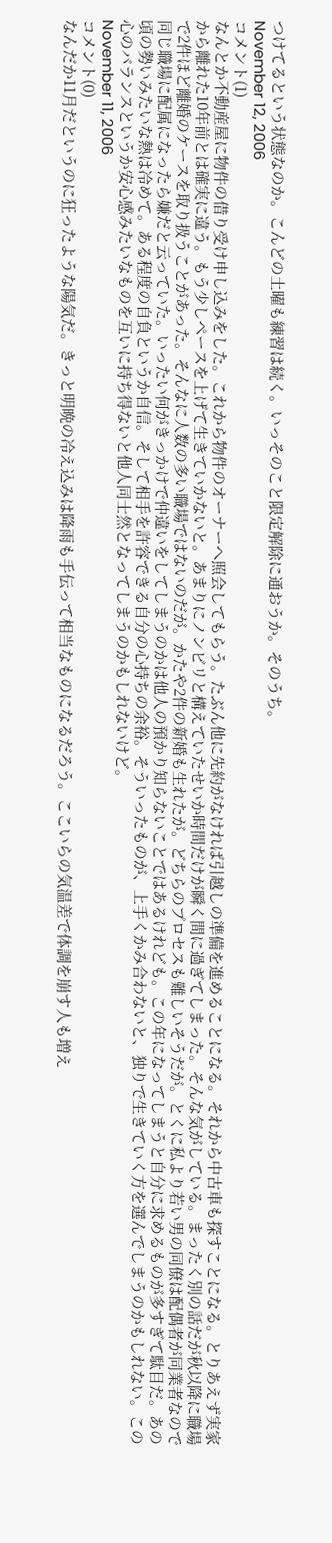つけてるという状態なのか。こんどの土曜も練習は続く。いっそのこと限定解除に通おうか。そのうち。
November 12, 2006
コメント(1)
なんとか不動産屋に物件の借り受け申し込みをした。これから物件のオーナーへ照会してもらう。たぶん他に先約がなければ引越しの準備を進めることになる。それから中古車も探すことになる。とりあえず実家から離れた10年前とは確実に違う。もう少しペースを上げて生きていかないと。あまりにノンビリと構えていたせいか時間だけが瞬く間に過ぎてしまった。そんな気がしている。まったく別の話だが秋以降に職場で2件ほど離婚のケースを取り扱うことがあった。そんなに人数の多い職場ではないのだが。かたや2件の新婚も生れたが。どちらのプロセスも難しいそうだが。とくに私より若い男の同僚は配偶者が同業者なので同じ職場に配属になったら嫌だと云っていた。いったい何がきっかけで仲違いをしてしまうのかは他人の預かり知らないことではあるけれども。この年になってしまうと自分に求めるものが多すぎて駄目だ。あの頃の勢いみたいな熱は冷めて。ある程度の自負というか自信。そして相手を許容できる自分の心持ちの余裕。そういったものが、上手くかみ合わないと、独りで生きていく方を選んでしまうのかもしれない。この心のバランスというか安心感みたいなものを互いに持ち得ないと他人同士然となってしまうのかもしれないけど。
November 11, 2006
コメント(0)
なんだか11月だというのに狂ったような陽気だ。きっと明晩の冷え込みは降雨も手伝って相当なものになるだろう。ここいらの気温差で体調を崩す人も増え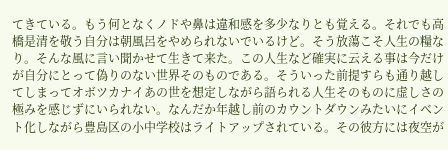てきている。もう何となくノドや鼻は違和感を多少なりとも覚える。それでも高橋是清を敬う自分は朝風呂をやめられないでいるけど。そう放蕩こそ人生の糧なり。そんな風に言い聞かせて生きて来た。この人生など確実に云える事は今だけが自分にとって偽りのない世界そのものである。そういった前提すらも通り越してしまってオボツカナイあの世を想定しながら語られる人生そのものに虚しさの極みを感じずにいられない。なんだか年越し前のカウントダウンみたいにイベント化しながら豊島区の小中学校はライトアップされている。その彼方には夜空が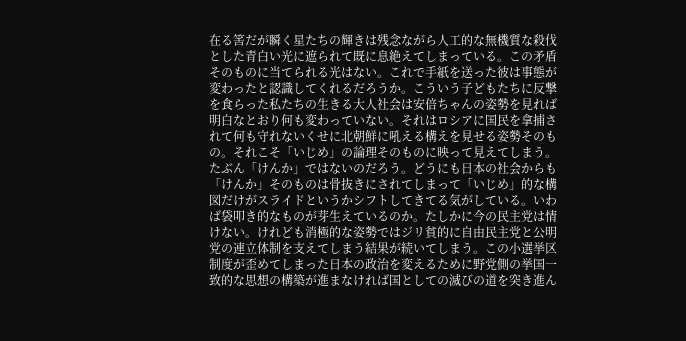在る筈だが瞬く星たちの輝きは残念ながら人工的な無機質な殺伐とした青白い光に遮られて既に息絶えてしまっている。この矛盾そのものに当てられる光はない。これで手紙を送った彼は事態が変わったと認識してくれるだろうか。こういう子どもたちに反撃を食らった私たちの生きる大人社会は安倍ちゃんの姿勢を見れば明白なとおり何も変わっていない。それはロシアに国民を拿捕されて何も守れないくせに北朝鮮に吼える構えを見せる姿勢そのもの。それこそ「いじめ」の論理そのものに映って見えてしまう。たぶん「けんか」ではないのだろう。どうにも日本の社会からも「けんか」そのものは骨抜きにされてしまって「いじめ」的な構図だけがスライドというかシフトしてきてる気がしている。いわば袋叩き的なものが芽生えているのか。たしかに今の民主党は情けない。けれども消極的な姿勢ではジリ貧的に自由民主党と公明党の連立体制を支えてしまう結果が続いてしまう。この小選挙区制度が歪めてしまった日本の政治を変えるために野党側の挙国一致的な思想の構築が進まなければ国としての滅びの道を突き進ん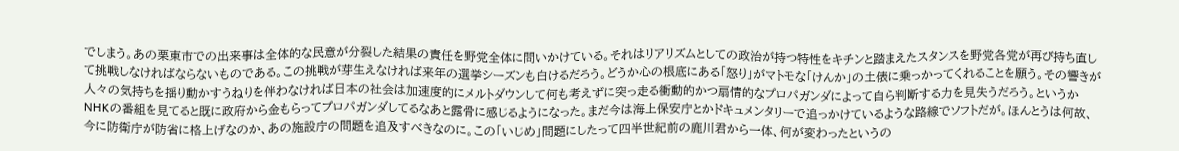でしまう。あの栗東市での出来事は全体的な民意が分裂した結果の責任を野党全体に問いかけている。それはリアリズムとしての政治が持つ特性をキチンと踏まえたスタンスを野党各党が再び持ち直して挑戦しなければならないものである。この挑戦が芽生えなければ来年の選挙シーズンも白けるだろう。どうか心の根底にある「怒り」がマトモな「けんか」の土俵に乗っかってくれることを願う。その響きが人々の気持ちを揺り動かすうねりを伴わなければ日本の社会は加速度的にメルトダウンして何も考えずに突っ走る衝動的かつ扇情的なプロパガンダによって自ら判断する力を見失うだろう。というかNHKの番組を見てると既に政府から金もらってプロパガンダしてるなあと露骨に感じるようになった。まだ今は海上保安庁とかドキュメンタリーで追っかけているような路線でソフトだが。ほんとうは何故、今に防衛庁が防省に格上げなのか、あの施設庁の問題を追及すべきなのに。この「いじめ」問題にしたって四半世紀前の鹿川君から一体、何が変わったというの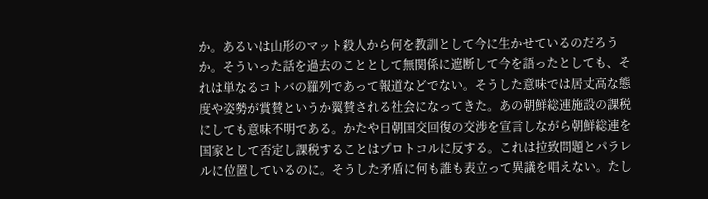か。あるいは山形のマット殺人から何を教訓として今に生かせているのだろうか。そういった話を過去のこととして無関係に遮断して今を語ったとしても、それは単なるコトバの羅列であって報道などでない。そうした意味では居丈高な態度や姿勢が賞賛というか翼賛される社会になってきた。あの朝鮮総連施設の課税にしても意味不明である。かたや日朝国交回復の交渉を宣言しながら朝鮮総連を国家として否定し課税することはプロトコルに反する。これは拉致問題とパラレルに位置しているのに。そうした矛盾に何も誰も表立って異議を唱えない。たし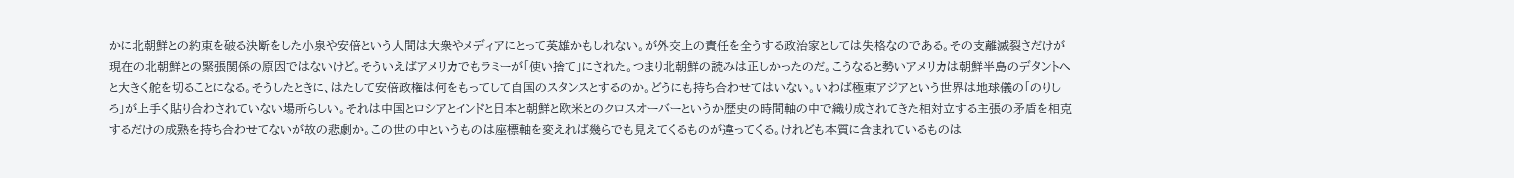かに北朝鮮との約束を破る決断をした小泉や安倍という人間は大衆やメディアにとって英雄かもしれない。が外交上の責任を全うする政治家としては失格なのである。その支離滅裂さだけが現在の北朝鮮との緊張関係の原因ではないけど。そういえばアメリカでもラミーが「使い捨て」にされた。つまり北朝鮮の読みは正しかったのだ。こうなると勢いアメリカは朝鮮半島のデタントへと大きく舵を切ることになる。そうしたときに、はたして安倍政権は何をもってして自国のスタンスとするのか。どうにも持ち合わせてはいない。いわば極東アジアという世界は地球儀の「のりしろ」が上手く貼り合わされていない場所らしい。それは中国とロシアとインドと日本と朝鮮と欧米とのクロスオーバーというか歴史の時間軸の中で織り成されてきた相対立する主張の矛盾を相克するだけの成熟を持ち合わせてないが故の悲劇か。この世の中というものは座標軸を変えれば幾らでも見えてくるものが違ってくる。けれども本質に含まれているものは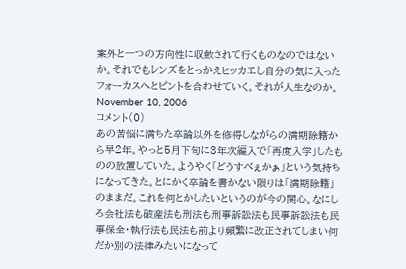案外と一つの方向性に収斂されて行くものなのではないか。それでもレンズをとっかえヒッカエし自分の気に入ったフォーカスへとピントを合わせていく。それが人生なのか。
November 10, 2006
コメント(0)
あの苦悩に満ちた卒論以外を修得しながらの満期除籍から早2年。やっと5月下旬に3年次編入で「再度入学」したものの放置していた。ようやく「どうすべぇかぁ」という気持ちになってきた。とにかく卒論を書かない限りは「満期除籍」のままだ。これを何とかしたいというのが今の関心。なにしろ会社法も破産法も刑法も刑事訴訟法も民事訴訟法も民事保全・執行法も民法も前より頻繁に改正されてしまい何だか別の法律みたいになって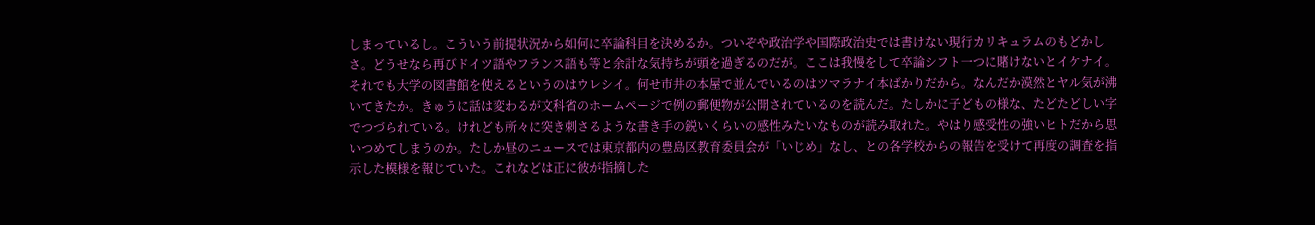しまっているし。こういう前提状況から如何に卒論科目を決めるか。ついぞや政治学や国際政治史では書けない現行カリキュラムのもどかしさ。どうせなら再びドイツ語やフランス語も等と余計な気持ちが頭を過ぎるのだが。ここは我慢をして卒論シフト一つに賭けないとイケナイ。それでも大学の図書館を使えるというのはウレシイ。何せ市井の本屋で並んでいるのはツマラナイ本ばかりだから。なんだか漠然とヤル気が沸いてきたか。きゅうに話は変わるが文科省のホームページで例の郵便物が公開されているのを読んだ。たしかに子どもの様な、たどたどしい字でつづられている。けれども所々に突き刺さるような書き手の鋭いくらいの感性みたいなものが読み取れた。やはり感受性の強いヒトだから思いつめてしまうのか。たしか昼のニュースでは東京都内の豊島区教育委員会が「いじめ」なし、との各学校からの報告を受けて再度の調査を指示した模様を報じていた。これなどは正に彼が指摘した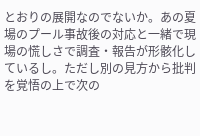とおりの展開なのでないか。あの夏場のプール事故後の対応と一緒で現場の慌しさで調査・報告が形骸化しているし。ただし別の見方から批判を覚悟の上で次の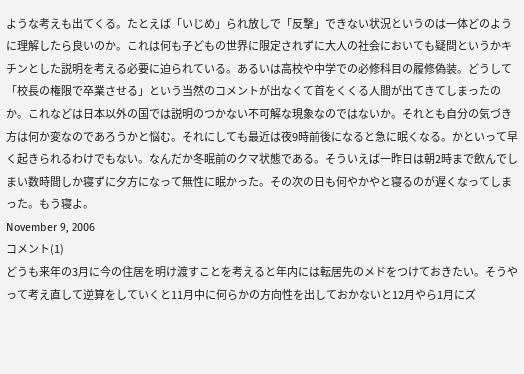ような考えも出てくる。たとえば「いじめ」られ放しで「反撃」できない状況というのは一体どのように理解したら良いのか。これは何も子どもの世界に限定されずに大人の社会においても疑問というかキチンとした説明を考える必要に迫られている。あるいは高校や中学での必修科目の履修偽装。どうして「校長の権限で卒業させる」という当然のコメントが出なくて首をくくる人間が出てきてしまったのか。これなどは日本以外の国では説明のつかない不可解な現象なのではないか。それとも自分の気づき方は何か変なのであろうかと悩む。それにしても最近は夜9時前後になると急に眠くなる。かといって早く起きられるわけでもない。なんだか冬眠前のクマ状態である。そういえば一昨日は朝2時まで飲んでしまい数時間しか寝ずに夕方になって無性に眠かった。その次の日も何やかやと寝るのが遅くなってしまった。もう寝よ。
November 9, 2006
コメント(1)
どうも来年の3月に今の住居を明け渡すことを考えると年内には転居先のメドをつけておきたい。そうやって考え直して逆算をしていくと11月中に何らかの方向性を出しておかないと12月やら1月にズ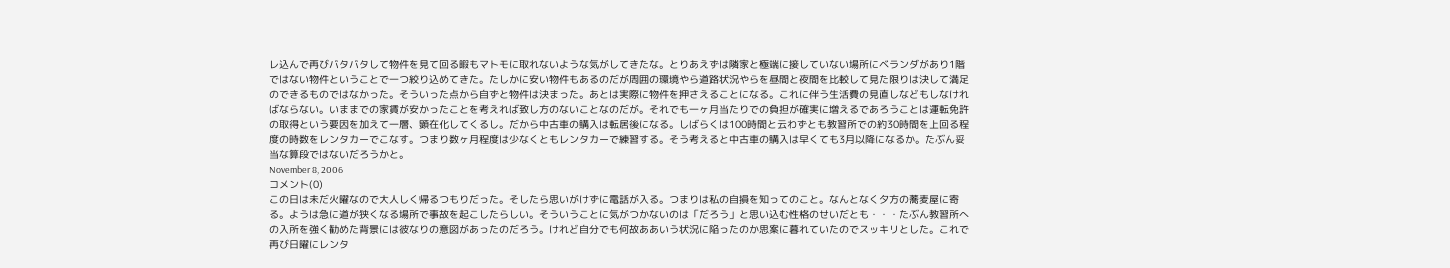レ込んで再びバタバタして物件を見て回る暇もマトモに取れないような気がしてきたな。とりあえずは隣家と極端に接していない場所にベランダがあり1階ではない物件ということで一つ絞り込めてきた。たしかに安い物件もあるのだが周囲の環境やら道路状況やらを昼間と夜間を比較して見た限りは決して満足のできるものではなかった。そういった点から自ずと物件は決まった。あとは実際に物件を押さえることになる。これに伴う生活費の見直しなどもしなければならない。いままでの家賃が安かったことを考えれば致し方のないことなのだが。それでも一ヶ月当たりでの負担が確実に増えるであろうことは運転免許の取得という要因を加えて一層、顕在化してくるし。だから中古車の購入は転居後になる。しばらくは100時間と云わずとも教習所での約30時間を上回る程度の時数をレンタカーでこなす。つまり数ヶ月程度は少なくともレンタカーで練習する。そう考えると中古車の購入は早くても3月以降になるか。たぶん妥当な算段ではないだろうかと。
November 8, 2006
コメント(0)
この日は未だ火曜なので大人しく帰るつもりだった。そしたら思いがけずに電話が入る。つまりは私の自損を知ってのこと。なんとなく夕方の蕎麦屋に寄る。ようは急に道が狭くなる場所で事故を起こしたらしい。そういうことに気がつかないのは「だろう」と思い込む性格のせいだとも・・・たぶん教習所への入所を強く勧めた背景には彼なりの意図があったのだろう。けれど自分でも何故ああいう状況に陥ったのか思案に暮れていたのでスッキリとした。これで再び日曜にレンタ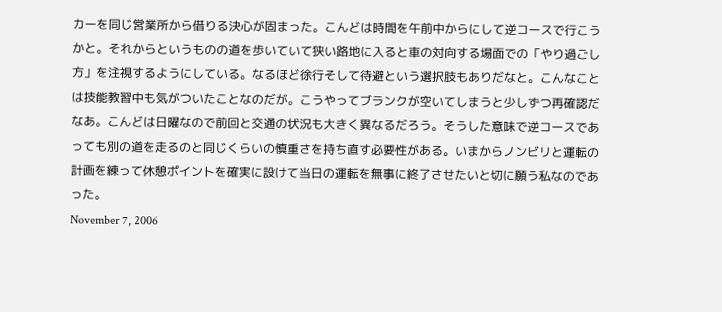カーを同じ営業所から借りる決心が固まった。こんどは時間を午前中からにして逆コースで行こうかと。それからというものの道を歩いていて狭い路地に入ると車の対向する場面での「やり過ごし方」を注視するようにしている。なるほど徐行そして待避という選択肢もありだなと。こんなことは技能教習中も気がついたことなのだが。こうやってブランクが空いてしまうと少しずつ再確認だなあ。こんどは日曜なので前回と交通の状況も大きく異なるだろう。そうした意味で逆コースであっても別の道を走るのと同じくらいの慎重さを持ち直す必要性がある。いまからノンビリと運転の計画を練って休憩ポイントを確実に設けて当日の運転を無事に終了させたいと切に願う私なのであった。
November 7, 2006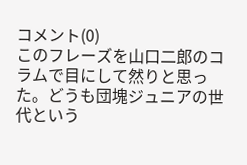コメント(0)
このフレーズを山口二郎のコラムで目にして然りと思った。どうも団塊ジュニアの世代という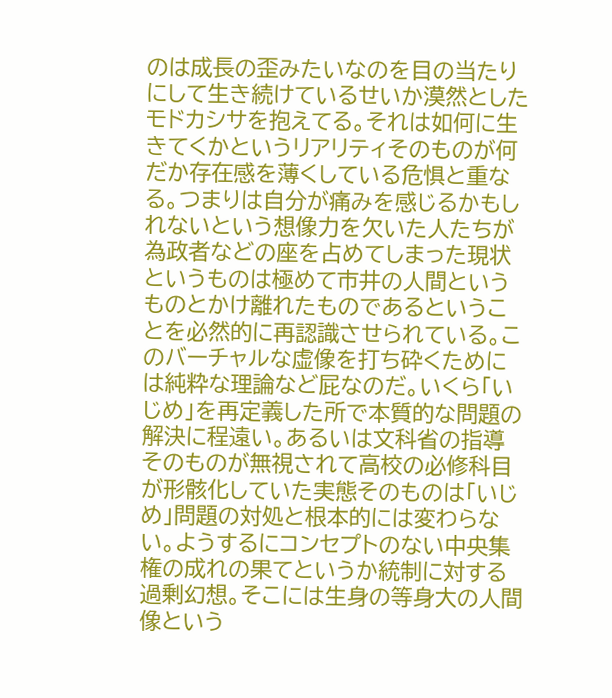のは成長の歪みたいなのを目の当たりにして生き続けているせいか漠然としたモドカシサを抱えてる。それは如何に生きてくかというリアリティそのものが何だか存在感を薄くしている危惧と重なる。つまりは自分が痛みを感じるかもしれないという想像力を欠いた人たちが為政者などの座を占めてしまった現状というものは極めて市井の人間というものとかけ離れたものであるということを必然的に再認識させられている。このバーチャルな虚像を打ち砕くためには純粋な理論など屁なのだ。いくら「いじめ」を再定義した所で本質的な問題の解決に程遠い。あるいは文科省の指導そのものが無視されて高校の必修科目が形骸化していた実態そのものは「いじめ」問題の対処と根本的には変わらない。ようするにコンセプトのない中央集権の成れの果てというか統制に対する過剰幻想。そこには生身の等身大の人間像という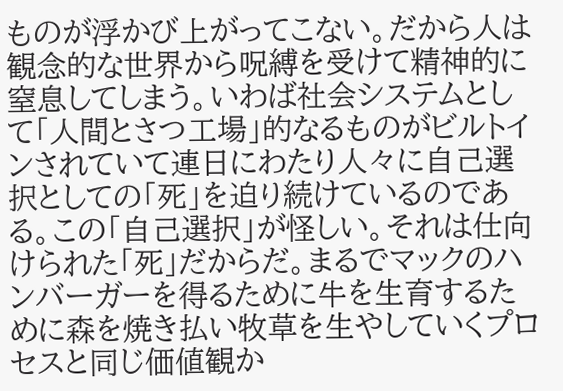ものが浮かび上がってこない。だから人は観念的な世界から呪縛を受けて精神的に窒息してしまう。いわば社会システムとして「人間とさつ工場」的なるものがビルトインされていて連日にわたり人々に自己選択としての「死」を迫り続けているのである。この「自己選択」が怪しい。それは仕向けられた「死」だからだ。まるでマックのハンバーガーを得るために牛を生育するために森を焼き払い牧草を生やしていくプロセスと同じ価値観か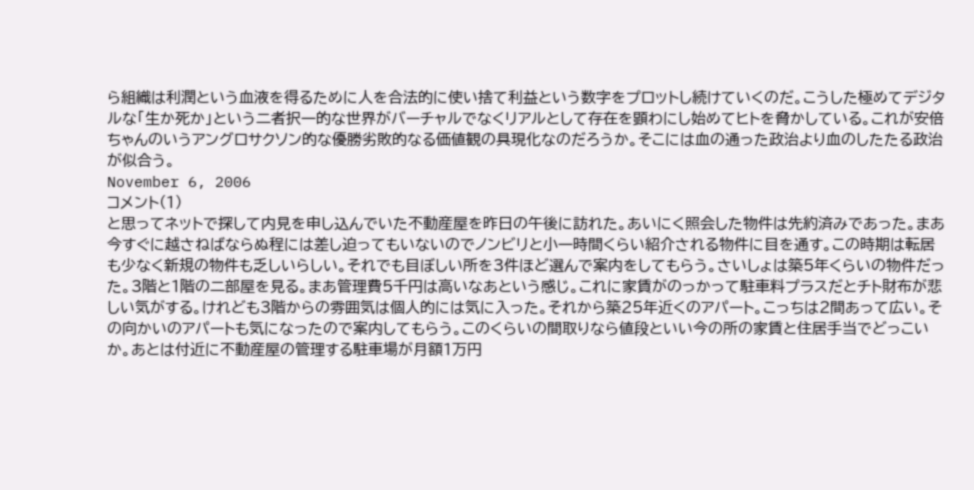ら組織は利潤という血液を得るために人を合法的に使い捨て利益という数字をプロットし続けていくのだ。こうした極めてデジタルな「生か死か」という二者択一的な世界がバーチャルでなくリアルとして存在を顕わにし始めてヒトを脅かしている。これが安倍ちゃんのいうアングロサクソン的な優勝劣敗的なる価値観の具現化なのだろうか。そこには血の通った政治より血のしたたる政治が似合う。
November 6, 2006
コメント(1)
と思ってネットで探して内見を申し込んでいた不動産屋を昨日の午後に訪れた。あいにく照会した物件は先約済みであった。まあ今すぐに越さねばならぬ程には差し迫ってもいないのでノンビリと小一時間くらい紹介される物件に目を通す。この時期は転居も少なく新規の物件も乏しいらしい。それでも目ぼしい所を3件ほど選んで案内をしてもらう。さいしょは築5年くらいの物件だった。3階と1階の二部屋を見る。まあ管理費5千円は高いなあという感じ。これに家賃がのっかって駐車料プラスだとチト財布が悲しい気がする。けれども3階からの雰囲気は個人的には気に入った。それから築25年近くのアパート。こっちは2間あって広い。その向かいのアパートも気になったので案内してもらう。このくらいの間取りなら値段といい今の所の家賃と住居手当でどっこいか。あとは付近に不動産屋の管理する駐車場が月額1万円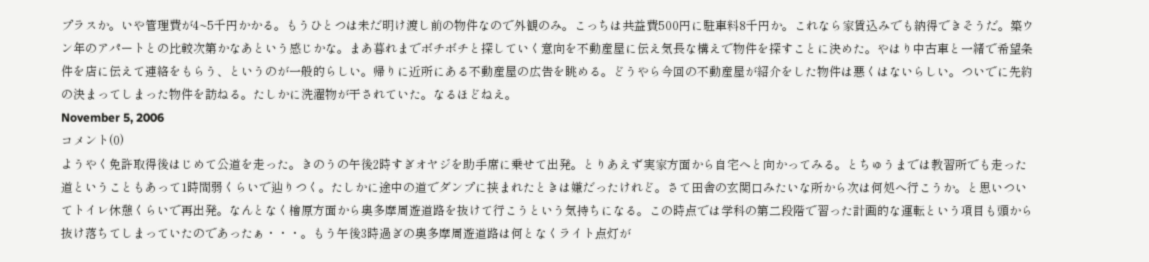プラスか。いや管理費が4~5千円かかる。もうひとつは未だ明け渡し前の物件なので外観のみ。こっちは共益費500円に駐車料8千円か。これなら家賃込みでも納得できそうだ。築ウン年のアパートとの比較次第かなあという感じかな。まあ暮れまでボチボチと探していく意向を不動産屋に伝え気長な構えで物件を探すことに決めた。やはり中古車と一緒で希望条件を店に伝えて連絡をもらう、というのが一般的らしい。帰りに近所にある不動産屋の広告を眺める。どうやら今回の不動産屋が紹介をした物件は悪くはないらしい。ついでに先約の決まってしまった物件を訪ねる。たしかに洗濯物が干されていた。なるほどねえ。
November 5, 2006
コメント(0)
ようやく免許取得後はじめて公道を走った。きのうの午後2時すぎオヤジを助手席に乗せて出発。とりあえず実家方面から自宅へと向かってみる。とちゅうまでは教習所でも走った道ということもあって1時間弱くらいで辿りつく。たしかに途中の道でダンプに挟まれたときは嫌だったけれど。さて田舎の玄関口みたいな所から次は何処へ行こうか。と思いついてトイレ休憩くらいで再出発。なんとなく檜原方面から奥多摩周遊道路を抜けて行こうという気持ちになる。この時点では学科の第二段階で習った計画的な運転という項目も頭から抜け落ちてしまっていたのであったぁ・・・。もう午後3時過ぎの奥多摩周遊道路は何となくライト点灯が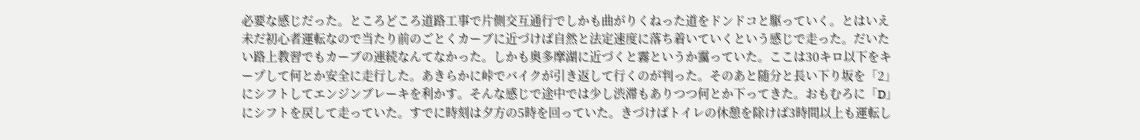必要な感じだった。ところどころ道路工事で片側交互通行でしかも曲がりくねった道をドンドコと駆っていく。とはいえ未だ初心者運転なので当たり前のごとくカーブに近づけば自然と法定速度に落ち着いていくという感じで走った。だいたい路上教習でもカーブの連続なんてなかった。しかも奥多摩湖に近づくと霧というか靄っていた。ここは30キロ以下をキープして何とか安全に走行した。あきらかに峠でバイクが引き返して行くのが判った。そのあと随分と長い下り坂を「2」にシフトしてエンジンブレーキを利かす。そんな感じで途中では少し渋滞もありつつ何とか下ってきた。おもむろに「D」にシフトを戻して走っていた。すでに時刻は夕方の5時を回っていた。きづけばトイレの休憩を除けば3時間以上も運転し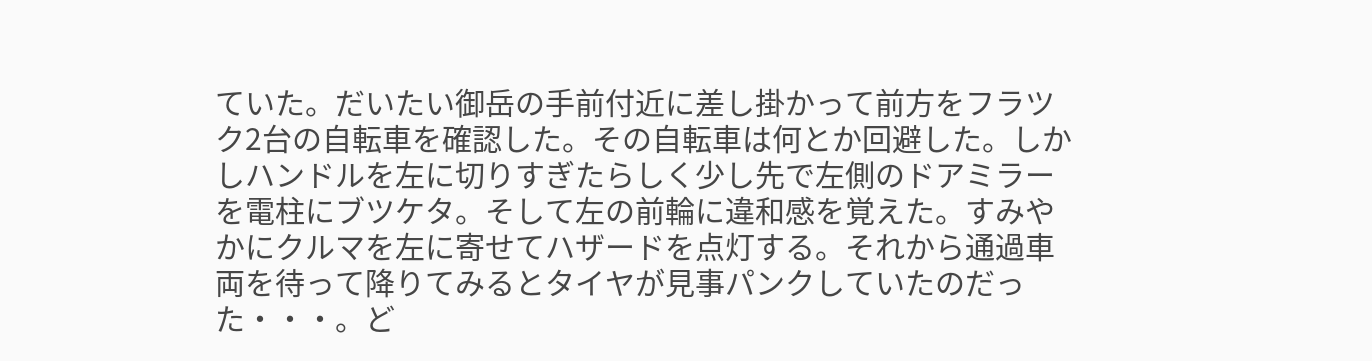ていた。だいたい御岳の手前付近に差し掛かって前方をフラツク2台の自転車を確認した。その自転車は何とか回避した。しかしハンドルを左に切りすぎたらしく少し先で左側のドアミラーを電柱にブツケタ。そして左の前輪に違和感を覚えた。すみやかにクルマを左に寄せてハザードを点灯する。それから通過車両を待って降りてみるとタイヤが見事パンクしていたのだった・・・。ど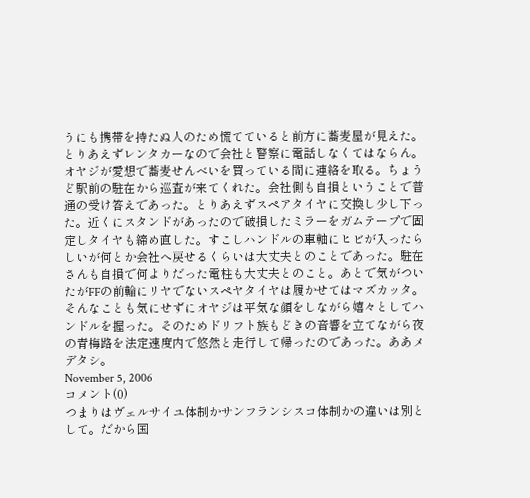うにも携帯を持たぬ人のため慌てていると前方に蕎麦屋が見えた。とりあえずレンタカーなので会社と警察に電話しなくてはならん。オヤジが愛想で蕎麦せんべいを買っている間に連絡を取る。ちょうど駅前の駐在から巡査が来てくれた。会社側も自損ということで普通の受け答えであった。とりあえずスペアタイヤに交換し少し下った。近くにスタンドがあったので破損したミラーをガムテープで固定しタイヤも締め直した。すこしハンドルの車軸にヒビが入ったらしいが何とか会社へ戻せるくらいは大丈夫とのことであった。駐在さんも自損で何よりだった電柱も大丈夫とのこと。あとで気がついたがFFの前輪にリヤでないスペヤタイヤは履かせてはマズカッタ。そんなことも気にせずにオヤジは平気な顔をしながら嬉々としてハンドルを握った。そのためドリフト族もどきの音響を立てながら夜の青梅路を法定速度内で悠然と走行して帰ったのであった。ああメデタシ。
November 5, 2006
コメント(0)
つまりはヴェルサイユ体制かサンフランシスコ体制かの違いは別として。だから国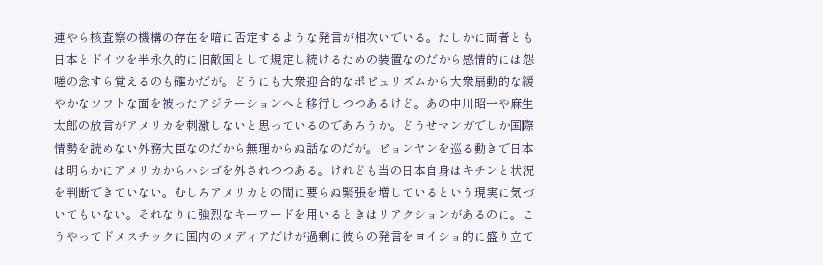連やら核査察の機構の存在を暗に否定するような発言が相次いでいる。たしかに両者とも日本とドイツを半永久的に旧敵国として規定し続けるための装置なのだから感情的には怨嗟の念すら覚えるのも確かだが。どうにも大衆迎合的なポピュリズムから大衆扇動的な緩やかなソフトな面を被ったアジテーションへと移行しつつあるけど。あの中川昭一や麻生太郎の放言がアメリカを刺激しないと思っているのであろうか。どうせマンガでしか国際情勢を読めない外務大臣なのだから無理からぬ話なのだが。ピョンヤンを巡る動きで日本は明らかにアメリカからハシゴを外されつつある。けれども当の日本自身はキチンと状況を判断できていない。むしろアメリカとの間に要らぬ緊張を増しているという現実に気づいてもいない。それなりに強烈なキーワードを用いるときはリアクションがあるのに。こうやってドメスチックに国内のメディアだけが過剰に彼らの発言をヨイショ的に盛り立て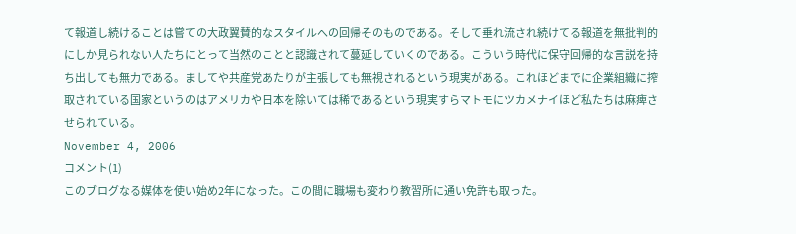て報道し続けることは嘗ての大政翼賛的なスタイルへの回帰そのものである。そして垂れ流され続けてる報道を無批判的にしか見られない人たちにとって当然のことと認識されて蔓延していくのである。こういう時代に保守回帰的な言説を持ち出しても無力である。ましてや共産党あたりが主張しても無視されるという現実がある。これほどまでに企業組織に搾取されている国家というのはアメリカや日本を除いては稀であるという現実すらマトモにツカメナイほど私たちは麻痺させられている。
November 4, 2006
コメント(1)
このブログなる媒体を使い始め2年になった。この間に職場も変わり教習所に通い免許も取った。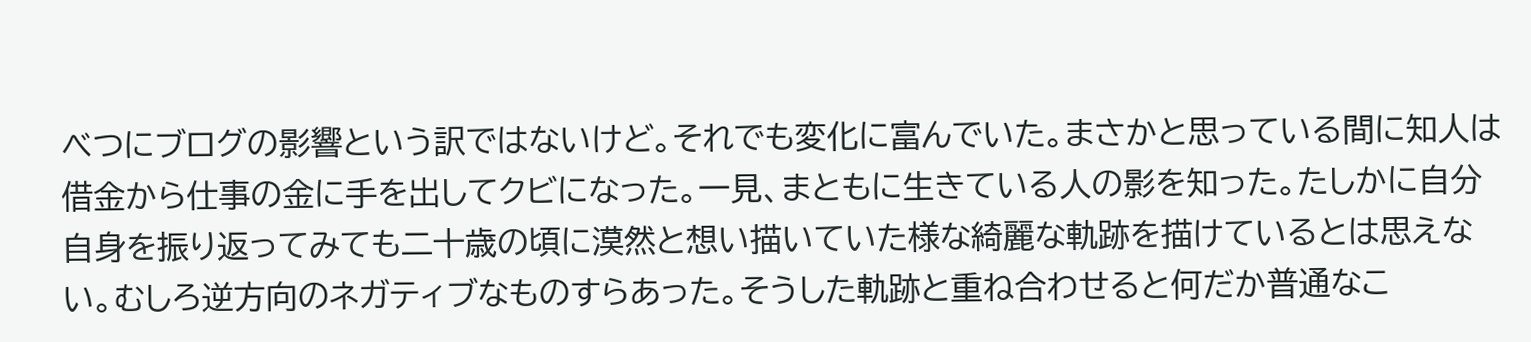べつにブログの影響という訳ではないけど。それでも変化に富んでいた。まさかと思っている間に知人は借金から仕事の金に手を出してクビになった。一見、まともに生きている人の影を知った。たしかに自分自身を振り返ってみても二十歳の頃に漠然と想い描いていた様な綺麗な軌跡を描けているとは思えない。むしろ逆方向のネガティブなものすらあった。そうした軌跡と重ね合わせると何だか普通なこ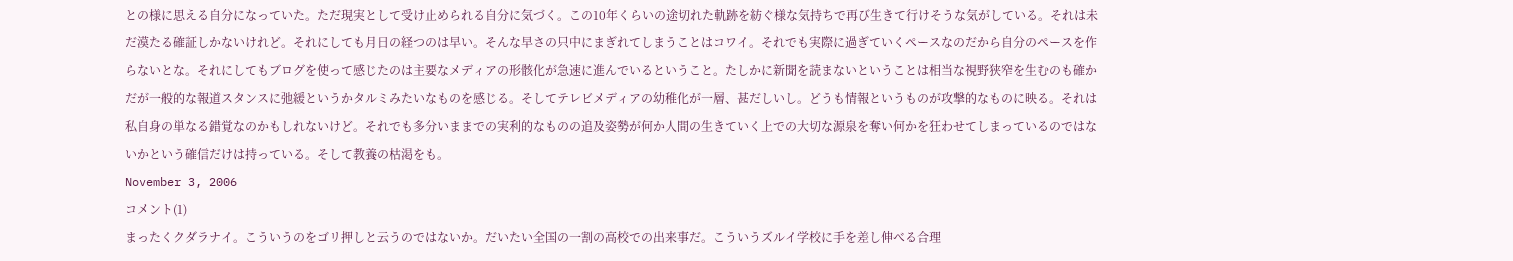との様に思える自分になっていた。ただ現実として受け止められる自分に気づく。この10年くらいの途切れた軌跡を紡ぐ様な気持ちで再び生きて行けそうな気がしている。それは未だ漠たる確証しかないけれど。それにしても月日の経つのは早い。そんな早さの只中にまぎれてしまうことはコワイ。それでも実際に過ぎていくペースなのだから自分のペースを作らないとな。それにしてもブログを使って感じたのは主要なメディアの形骸化が急速に進んでいるということ。たしかに新聞を読まないということは相当な視野狭窄を生むのも確かだが一般的な報道スタンスに弛緩というかタルミみたいなものを感じる。そしてテレビメディアの幼稚化が一層、甚だしいし。どうも情報というものが攻撃的なものに映る。それは私自身の単なる錯覚なのかもしれないけど。それでも多分いままでの実利的なものの追及姿勢が何か人間の生きていく上での大切な源泉を奪い何かを狂わせてしまっているのではないかという確信だけは持っている。そして教養の枯渇をも。
November 3, 2006
コメント(1)
まったくクダラナイ。こういうのをゴリ押しと云うのではないか。だいたい全国の一割の高校での出来事だ。こういうズルイ学校に手を差し伸べる合理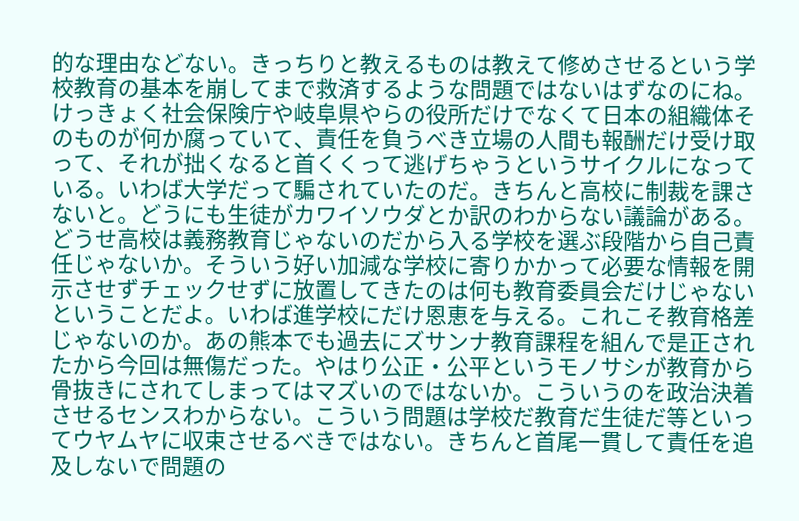的な理由などない。きっちりと教えるものは教えて修めさせるという学校教育の基本を崩してまで救済するような問題ではないはずなのにね。けっきょく社会保険庁や岐阜県やらの役所だけでなくて日本の組織体そのものが何か腐っていて、責任を負うべき立場の人間も報酬だけ受け取って、それが拙くなると首くくって逃げちゃうというサイクルになっている。いわば大学だって騙されていたのだ。きちんと高校に制裁を課さないと。どうにも生徒がカワイソウダとか訳のわからない議論がある。どうせ高校は義務教育じゃないのだから入る学校を選ぶ段階から自己責任じゃないか。そういう好い加減な学校に寄りかかって必要な情報を開示させずチェックせずに放置してきたのは何も教育委員会だけじゃないということだよ。いわば進学校にだけ恩恵を与える。これこそ教育格差じゃないのか。あの熊本でも過去にズサンナ教育課程を組んで是正されたから今回は無傷だった。やはり公正・公平というモノサシが教育から骨抜きにされてしまってはマズいのではないか。こういうのを政治決着させるセンスわからない。こういう問題は学校だ教育だ生徒だ等といってウヤムヤに収束させるべきではない。きちんと首尾一貫して責任を追及しないで問題の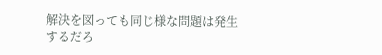解決を図っても同じ様な問題は発生するだろ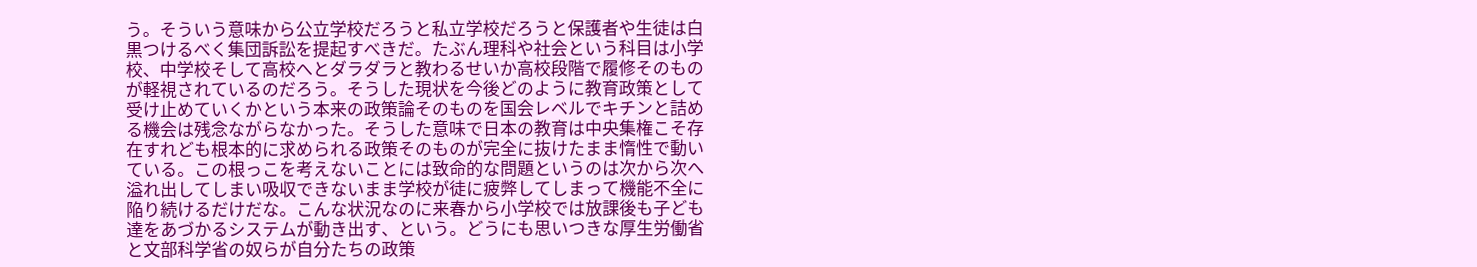う。そういう意味から公立学校だろうと私立学校だろうと保護者や生徒は白黒つけるべく集団訴訟を提起すべきだ。たぶん理科や社会という科目は小学校、中学校そして高校へとダラダラと教わるせいか高校段階で履修そのものが軽視されているのだろう。そうした現状を今後どのように教育政策として受け止めていくかという本来の政策論そのものを国会レベルでキチンと詰める機会は残念ながらなかった。そうした意味で日本の教育は中央集権こそ存在すれども根本的に求められる政策そのものが完全に抜けたまま惰性で動いている。この根っこを考えないことには致命的な問題というのは次から次へ溢れ出してしまい吸収できないまま学校が徒に疲弊してしまって機能不全に陥り続けるだけだな。こんな状況なのに来春から小学校では放課後も子ども達をあづかるシステムが動き出す、という。どうにも思いつきな厚生労働省と文部科学省の奴らが自分たちの政策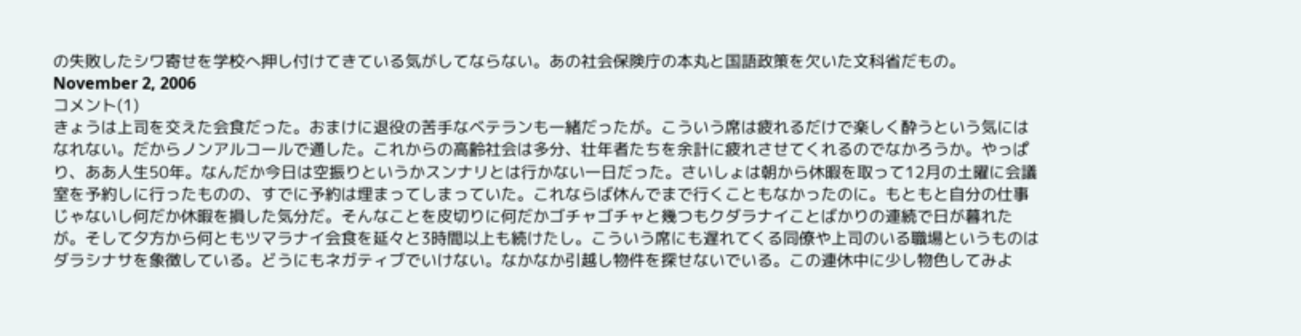の失敗したシワ寄せを学校へ押し付けてきている気がしてならない。あの社会保険庁の本丸と国語政策を欠いた文科省だもの。
November 2, 2006
コメント(1)
きょうは上司を交えた会食だった。おまけに退役の苦手なベテランも一緒だったが。こういう席は疲れるだけで楽しく酔うという気にはなれない。だからノンアルコールで通した。これからの高齢社会は多分、壮年者たちを余計に疲れさせてくれるのでなかろうか。やっぱり、ああ人生50年。なんだか今日は空振りというかスンナリとは行かない一日だった。さいしょは朝から休暇を取って12月の土曜に会議室を予約しに行ったものの、すでに予約は埋まってしまっていた。これならば休んでまで行くこともなかったのに。もともと自分の仕事じゃないし何だか休暇を損した気分だ。そんなことを皮切りに何だかゴチャゴチャと幾つもクダラナイことばかりの連続で日が暮れたが。そして夕方から何ともツマラナイ会食を延々と3時間以上も続けたし。こういう席にも遅れてくる同僚や上司のいる職場というものはダラシナサを象徴している。どうにもネガティブでいけない。なかなか引越し物件を探せないでいる。この連休中に少し物色してみよ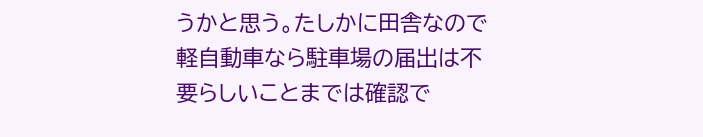うかと思う。たしかに田舎なので軽自動車なら駐車場の届出は不要らしいことまでは確認で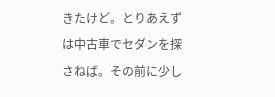きたけど。とりあえずは中古車でセダンを探さねば。その前に少し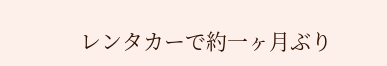レンタカーで約一ヶ月ぶり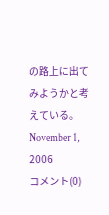の路上に出てみようかと考えている。
November 1, 2006
コメント(0)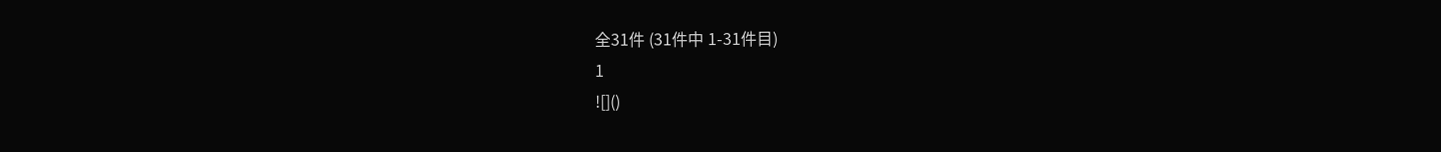全31件 (31件中 1-31件目)
1
![]()